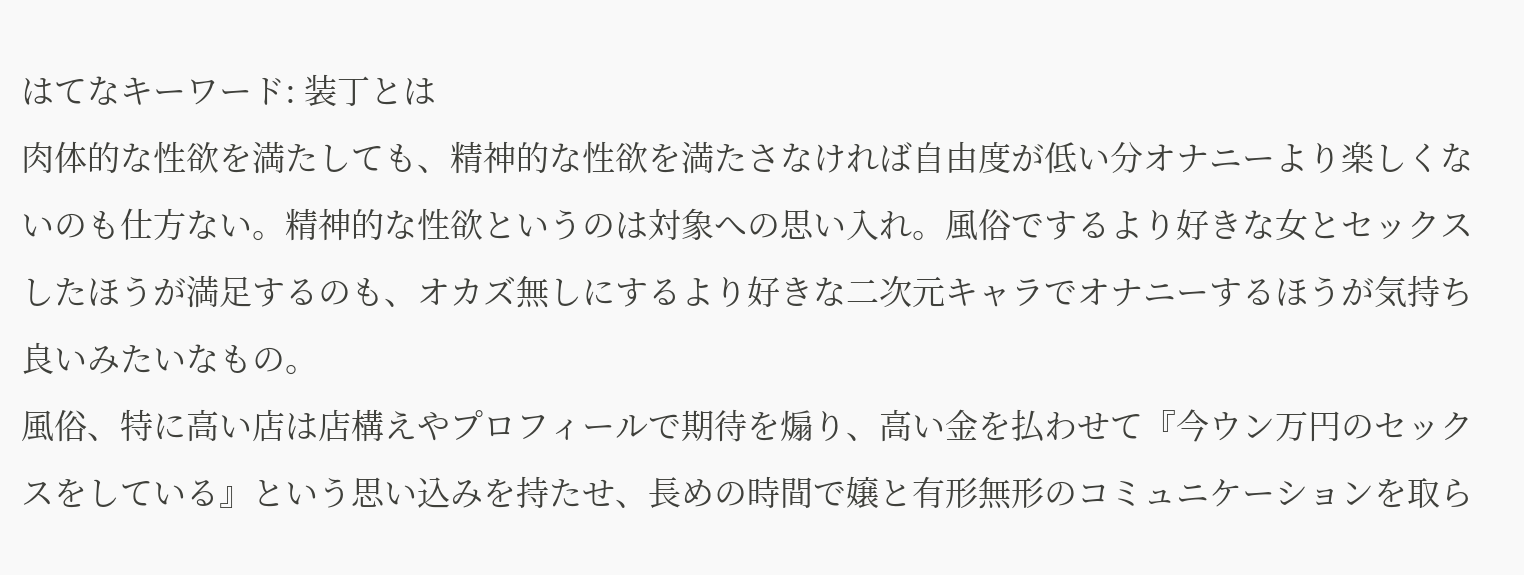はてなキーワード: 装丁とは
肉体的な性欲を満たしても、精神的な性欲を満たさなければ自由度が低い分オナニーより楽しくないのも仕方ない。精神的な性欲というのは対象への思い入れ。風俗でするより好きな女とセックスしたほうが満足するのも、オカズ無しにするより好きな二次元キャラでオナニーするほうが気持ち良いみたいなもの。
風俗、特に高い店は店構えやプロフィールで期待を煽り、高い金を払わせて『今ウン万円のセックスをしている』という思い込みを持たせ、長めの時間で嬢と有形無形のコミュニケーションを取ら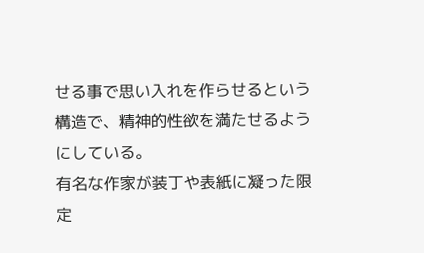せる事で思い入れを作らせるという構造で、精神的性欲を満たせるようにしている。
有名な作家が装丁や表紙に凝った限定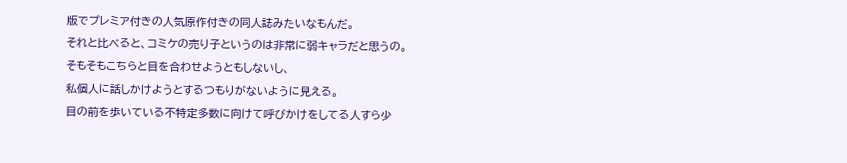版でプレミア付きの人気原作付きの同人誌みたいなもんだ。
それと比べると、コミケの売り子というのは非常に弱キャラだと思うの。
そもそもこちらと目を合わせようともしないし、
私個人に話しかけようとするつもりがないように見える。
目の前を歩いている不特定多数に向けて呼びかけをしてる人すら少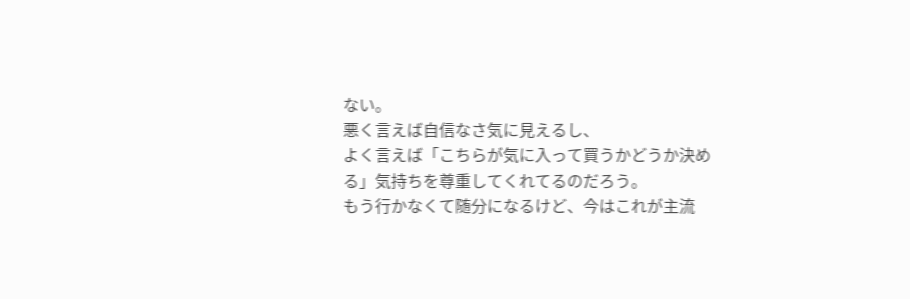ない。
悪く言えば自信なさ気に見えるし、
よく言えば「こちらが気に入って買うかどうか決める」気持ちを尊重してくれてるのだろう。
もう行かなくて随分になるけど、今はこれが主流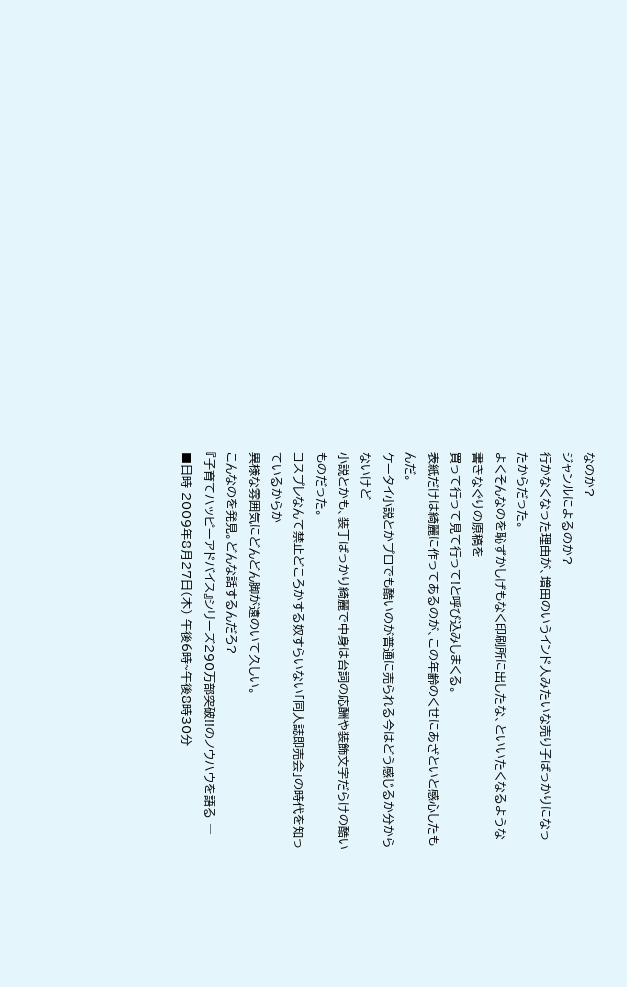なのか?
ジャンルによるのか?
行かなくなった理由が、増田のいうインド人みたいな売り子ばっかりになったからだった。
よくそんなのを恥ずかしげもなく印刷所に出したな、といいたくなるような書きなぐりの原稿を
買って行って見て行って!と呼び込みしまくる。
表紙だけは綺麗に作ってあるのが、この年齢のくせにあざといと感心したもんだ。
ケータイ小説とかプロでも酷いのが普通に売られる今はどう感じるか分からないけど
小説とかも、装丁ばっかり綺麗で中身は台詞の応酬や装飾文字だらけの酷いものだった。
コスプレなんて禁止どころかする奴すらいない「同人誌即売会」の時代を知っているからか
異様な雰囲気にどんどん脚が遠のいて久しい。
こんなのを発見。どんな話するんだろ?
『子育てハッピーアドバイス』シリーズ290万部突破!!のノウハウを語る ―
■日時 2009年8月27日(木) 午後6時~午後8時30分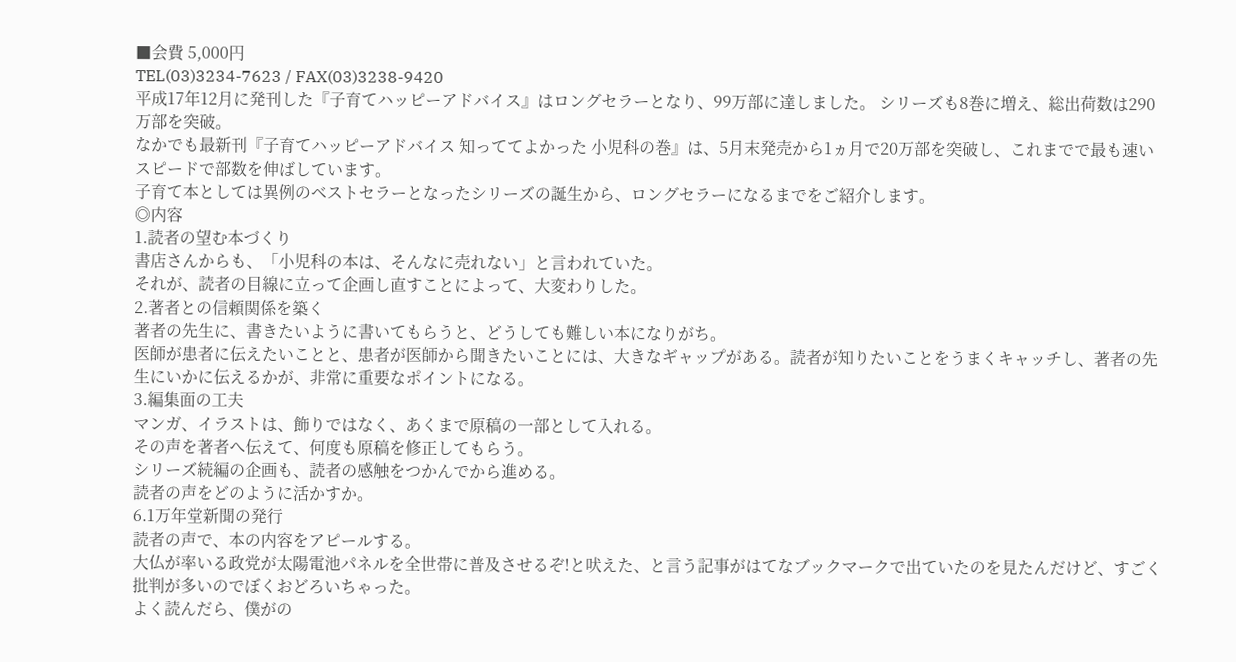■会費 5,000円
TEL(03)3234-7623 / FAX(03)3238-9420
平成17年12月に発刊した『子育てハッピーアドバイス』はロングセラーとなり、99万部に達しました。 シリーズも8巻に増え、総出荷数は290万部を突破。
なかでも最新刊『子育てハッピーアドバイス 知っててよかった 小児科の巻』は、5月末発売から1ヵ月で20万部を突破し、これまでで最も速いスピードで部数を伸ばしています。
子育て本としては異例のベストセラーとなったシリーズの誕生から、ロングセラーになるまでをご紹介します。
◎内容
1.読者の望む本づくり
書店さんからも、「小児科の本は、そんなに売れない」と言われていた。
それが、読者の目線に立って企画し直すことによって、大変わりした。
2.著者との信頼関係を築く
著者の先生に、書きたいように書いてもらうと、どうしても難しい本になりがち。
医師が患者に伝えたいことと、患者が医師から聞きたいことには、大きなギャップがある。読者が知りたいことをうまくキャッチし、著者の先生にいかに伝えるかが、非常に重要なポイントになる。
3.編集面の工夫
マンガ、イラストは、飾りではなく、あくまで原稿の一部として入れる。
その声を著者へ伝えて、何度も原稿を修正してもらう。
シリーズ続編の企画も、読者の感触をつかんでから進める。
読者の声をどのように活かすか。
6.1万年堂新聞の発行
読者の声で、本の内容をアピールする。
大仏が率いる政党が太陽電池パネルを全世帯に普及させるぞ!と吠えた、と言う記事がはてなブックマークで出ていたのを見たんだけど、すごく批判が多いのでぼくおどろいちゃった。
よく読んだら、僕がの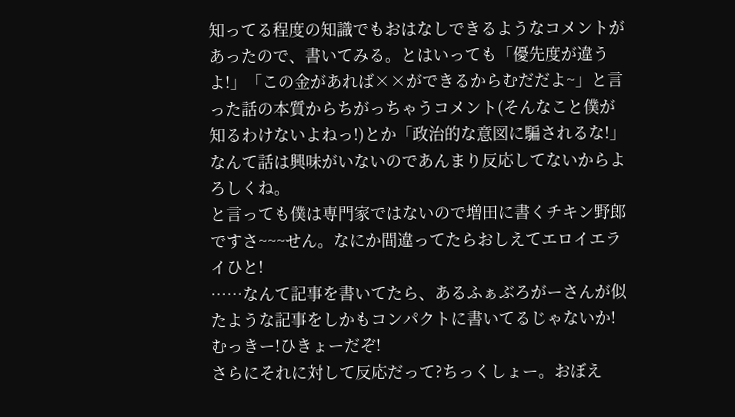知ってる程度の知識でもおはなしできるようなコメントがあったので、書いてみる。とはいっても「優先度が違うよ!」「この金があれば××ができるからむだだよ~」と言った話の本質からちがっちゃうコメント(そんなこと僕が知るわけないよねっ!)とか「政治的な意図に騙されるな!」なんて話は興味がいないのであんまり反応してないからよろしくね。
と言っても僕は専門家ではないので増田に書くチキン野郎ですさ~~~せん。なにか間違ってたらおしえてエロイエライひと!
……なんて記事を書いてたら、あるふぁぶろがーさんが似たような記事をしかもコンパクトに書いてるじゃないか!むっきー!ひきょーだぞ!
さらにそれに対して反応だって?ちっくしょー。おぼえ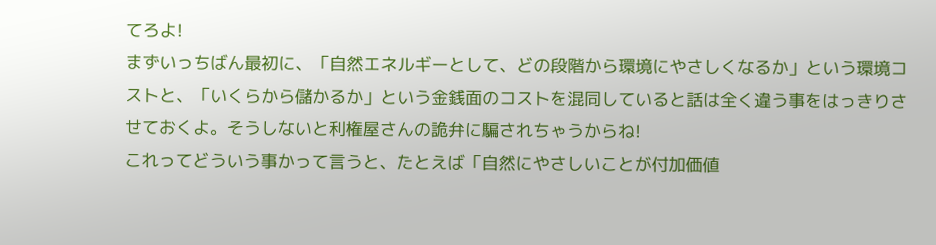てろよ!
まずいっちばん最初に、「自然エネルギーとして、どの段階から環境にやさしくなるか」という環境コストと、「いくらから儲かるか」という金銭面のコストを混同していると話は全く違う事をはっきりさせておくよ。そうしないと利権屋さんの詭弁に騙されちゃうからね!
これってどういう事かって言うと、たとえば「自然にやさしいことが付加価値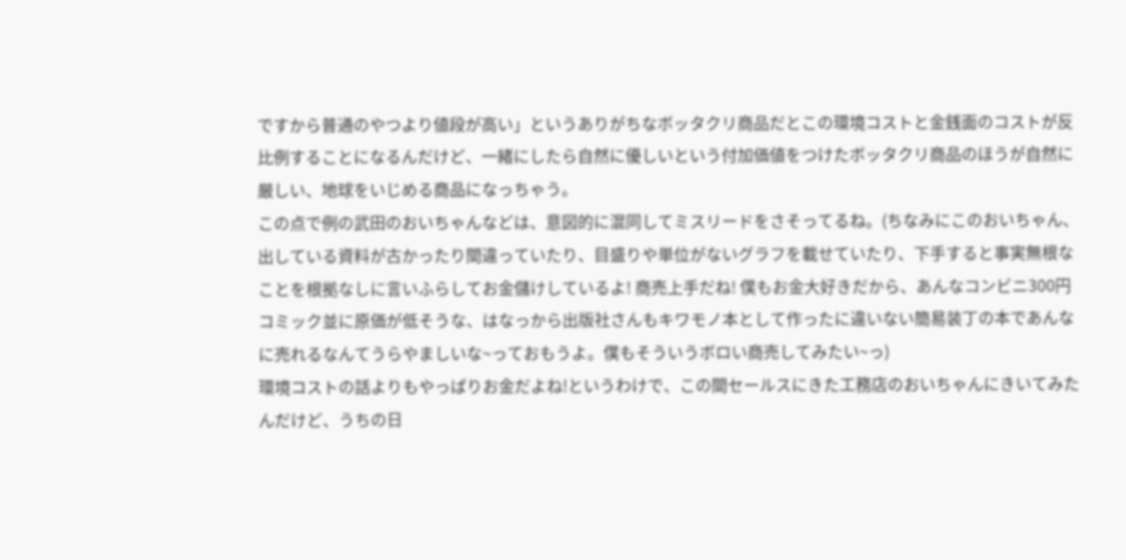ですから普通のやつより値段が高い」というありがちなボッタクリ商品だとこの環境コストと金銭面のコストが反比例することになるんだけど、一緒にしたら自然に優しいという付加価値をつけたボッタクリ商品のほうが自然に厳しい、地球をいじめる商品になっちゃう。
この点で例の武田のおいちゃんなどは、意図的に混同してミスリードをさそってるね。(ちなみにこのおいちゃん、出している資料が古かったり間違っていたり、目盛りや単位がないグラフを載せていたり、下手すると事実無根なことを根拠なしに言いふらしてお金儲けしているよ! 商売上手だね! 僕もお金大好きだから、あんなコンビニ300円コミック並に原価が低そうな、はなっから出版社さんもキワモノ本として作ったに違いない簡易装丁の本であんなに売れるなんてうらやましいな~っておもうよ。僕もそういうボロい商売してみたい~っ)
環境コストの話よりもやっぱりお金だよね!というわけで、この間セールスにきた工務店のおいちゃんにきいてみたんだけど、うちの日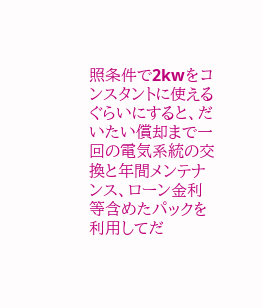照条件で2kwをコンスタントに使えるぐらいにすると、だいたい償却まで一回の電気系統の交換と年間メンテナンス、ローン金利等含めたパックを利用してだ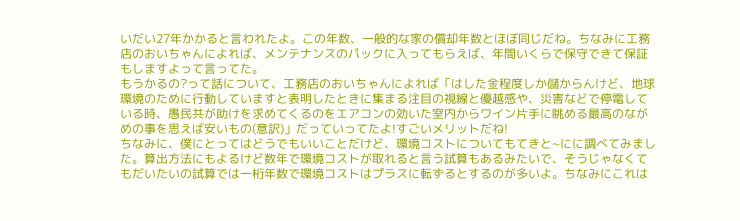いだい27年かかると言われたよ。この年数、一般的な家の償却年数とほぼ同じだね。ちなみに工務店のおいちゃんによれば、メンテナンスのパックに入ってもらえば、年間いくらで保守できて保証もしますよって言ってた。
もうかるの?って話について、工務店のおいちゃんによれば「はした金程度しか儲からんけど、地球環境のために行動していますと表明したときに集まる注目の視線と優越感や、災害などで停電している時、愚民共が助けを求めてくるのをエアコンの効いた室内からワイン片手に眺める最高のながめの事を思えば安いもの(意訳)」だっていってたよ!すごいメリットだね!
ちなみに、僕にとってはどうでもいいことだけど、環境コストについてもてきと~にに調べてみました。算出方法にもよるけど数年で環境コストが取れると言う試算もあるみたいで、そうじゃなくてもだいたいの試算では一桁年数で環境コストはプラスに転ずるとするのが多いよ。ちなみにこれは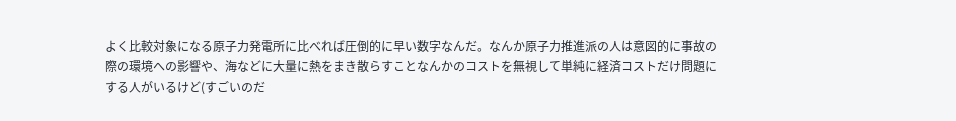よく比較対象になる原子力発電所に比べれば圧倒的に早い数字なんだ。なんか原子力推進派の人は意図的に事故の際の環境への影響や、海などに大量に熱をまき散らすことなんかのコストを無視して単純に経済コストだけ問題にする人がいるけど(すごいのだ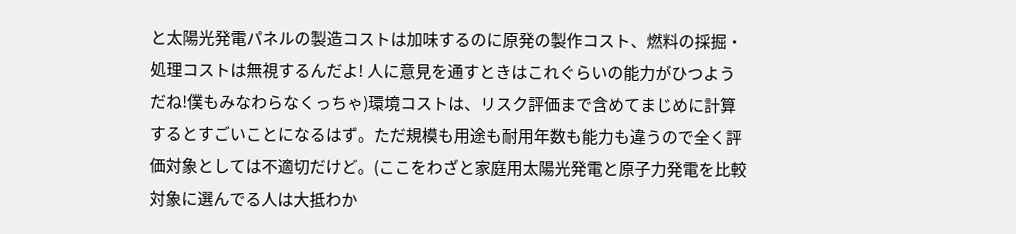と太陽光発電パネルの製造コストは加味するのに原発の製作コスト、燃料の採掘・処理コストは無視するんだよ! 人に意見を通すときはこれぐらいの能力がひつようだね!僕もみなわらなくっちゃ)環境コストは、リスク評価まで含めてまじめに計算するとすごいことになるはず。ただ規模も用途も耐用年数も能力も違うので全く評価対象としては不適切だけど。(ここをわざと家庭用太陽光発電と原子力発電を比較対象に選んでる人は大抵わか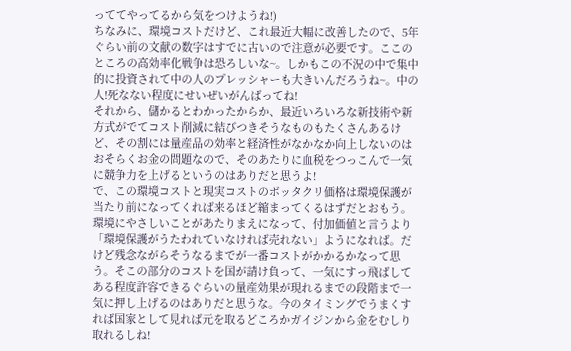っててやってるから気をつけようね!)
ちなみに、環境コストだけど、これ最近大幅に改善したので、5年ぐらい前の文献の数字はすでに古いので注意が必要です。ここのところの高効率化戦争は恐ろしいな~。しかもこの不況の中で集中的に投資されて中の人のプレッシャーも大きいんだろうね~。中の人!死なない程度にせいぜいがんばってね!
それから、儲かるとわかったからか、最近いろいろな新技術や新方式がでてコスト削減に結びつきそうなものもたくさんあるけど、その割には量産品の効率と経済性がなかなか向上しないのはおそらくお金の問題なので、そのあたりに血税をつっこんで一気に競争力を上げるというのはありだと思うよ!
で、この環境コストと現実コストのボッタクリ価格は環境保護が当たり前になってくれば来るほど縮まってくるはずだとおもう。環境にやさしいことがあたりまえになって、付加価値と言うより「環境保護がうたわれていなければ売れない」ようになれば。だけど残念ながらそうなるまでが一番コストがかかるかなって思う。そこの部分のコストを国が請け負って、一気にすっ飛ばしてある程度許容できるぐらいの量産効果が現れるまでの段階まで一気に押し上げるのはありだと思うな。今のタイミングでうまくすれば国家として見れば元を取るどころかガイジンから金をむしり取れるしね!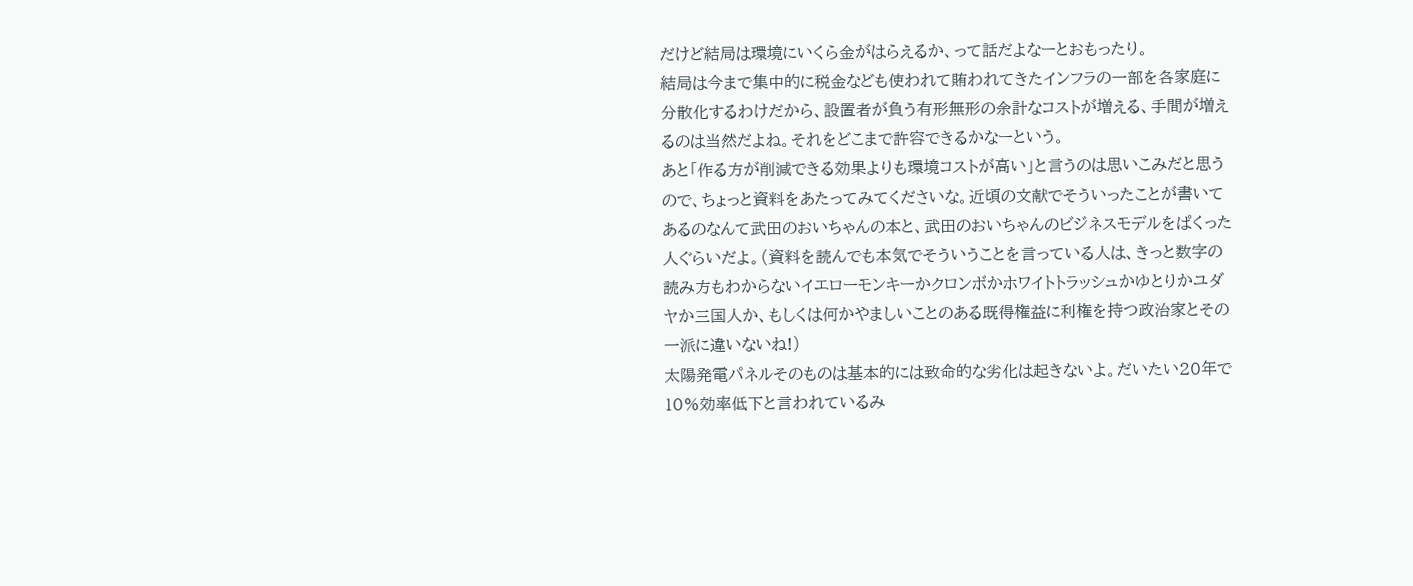だけど結局は環境にいくら金がはらえるか、って話だよなーとおもったり。
結局は今まで集中的に税金なども使われて賄われてきたインフラの一部を各家庭に分散化するわけだから、設置者が負う有形無形の余計なコストが増える、手間が増えるのは当然だよね。それをどこまで許容できるかなーという。
あと「作る方が削減できる効果よりも環境コストが高い」と言うのは思いこみだと思うので、ちょっと資料をあたってみてくださいな。近頃の文献でそういったことが書いてあるのなんて武田のおいちゃんの本と、武田のおいちゃんのビジネスモデルをぱくった人ぐらいだよ。(資料を読んでも本気でそういうことを言っている人は、きっと数字の読み方もわからないイエローモンキーかクロンボかホワイトトラッシュかゆとりかユダヤか三国人か、もしくは何かやましいことのある既得権益に利権を持つ政治家とその一派に違いないね!)
太陽発電パネルそのものは基本的には致命的な劣化は起きないよ。だいたい20年で10%効率低下と言われているみ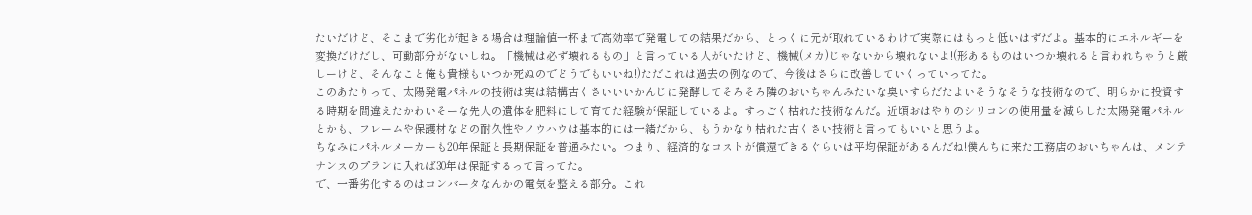たいだけど、そこまで劣化が起きる場合は理論値一杯まで高効率で発電しての結果だから、とっくに元が取れているわけで実際にはもっと低いはずだよ。基本的にエネルギーを変換だけだし、可動部分がないしね。「機械は必ず壊れるもの」と言っている人がいたけど、機械(メカ)じゃないから壊れないよ!(形あるものはいつか壊れると言われちゃうと厳しーけど、そんなこと俺も貴様もいつか死ぬのでどうでもいいね!)ただこれは過去の例なので、今後はさらに改善していくっていってた。
このあたりって、太陽発電パネルの技術は実は結構古くさいいいかんじに発酵してそろそろ隣のおいちゃんみたいな臭いすらだたよいそうなそうな技術なので、明らかに投資する時期を間違えたかわいそーな先人の遺体を肥料にして育てた経験が保証しているよ。すっごく枯れた技術なんだ。近頃おはやりのシリコンの使用量を減らした太陽発電パネルとかも、フレームや保護材などの耐久性やノウハウは基本的には一緒だから、もうかなり枯れた古くさい技術と言ってもいいと思うよ。
ちなみにパネルメーカーも20年保証と長期保証を普通みたい。つまり、経済的なコストが償還できるぐらいは平均保証があるんだね!僕んちに来た工務店のおいちゃんは、メンテナンスのプランに入れば30年は保証するって言ってた。
で、一番劣化するのはコンバータなんかの電気を整える部分。これ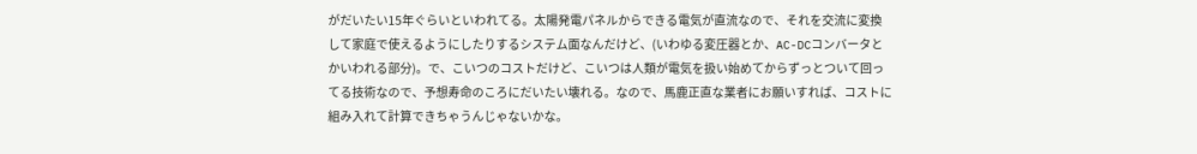がだいたい15年ぐらいといわれてる。太陽発電パネルからできる電気が直流なので、それを交流に変換して家庭で使えるようにしたりするシステム面なんだけど、(いわゆる変圧器とか、AC-DCコンバータとかいわれる部分)。で、こいつのコストだけど、こいつは人類が電気を扱い始めてからずっとついて回ってる技術なので、予想寿命のころにだいたい壊れる。なので、馬鹿正直な業者にお願いすれば、コストに組み入れて計算できちゃうんじゃないかな。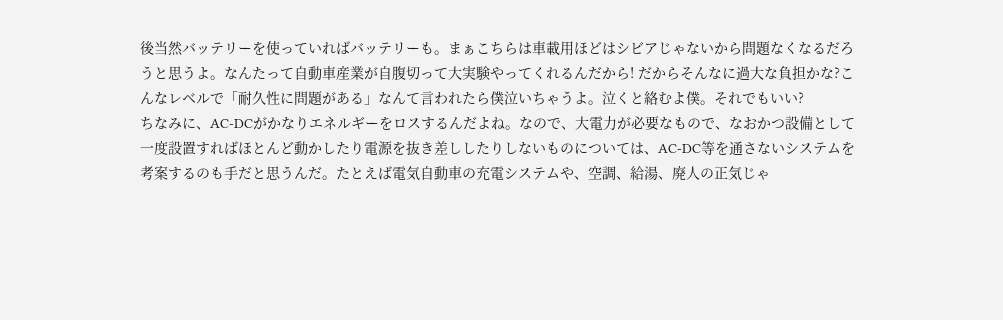後当然バッテリーを使っていればバッテリーも。まぁこちらは車載用ほどはシビアじゃないから問題なくなるだろうと思うよ。なんたって自動車産業が自腹切って大実験やってくれるんだから! だからそんなに過大な負担かな?こんなレベルで「耐久性に問題がある」なんて言われたら僕泣いちゃうよ。泣くと絡むよ僕。それでもいい?
ちなみに、AC-DCがかなりエネルギーをロスするんだよね。なので、大電力が必要なもので、なおかつ設備として一度設置すればほとんど動かしたり電源を抜き差ししたりしないものについては、AC-DC等を通さないシステムを考案するのも手だと思うんだ。たとえば電気自動車の充電システムや、空調、給湯、廃人の正気じゃ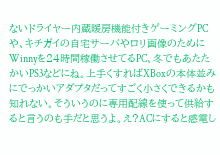ないドライヤー内蔵暖房機能付きゲーミングPCや、キチガイの自宅サーバやロリ画像のためにWinnyを24時間稼働させてるPC、冬でもあたたかいPS3などにね。上手くすればXBoxの本体並みにでっかいアダプタだってすごく小さくできるかも知れない。そういうのに専用配線を使って供給すると言うのも手だと思うよ。え?ACにすると感電し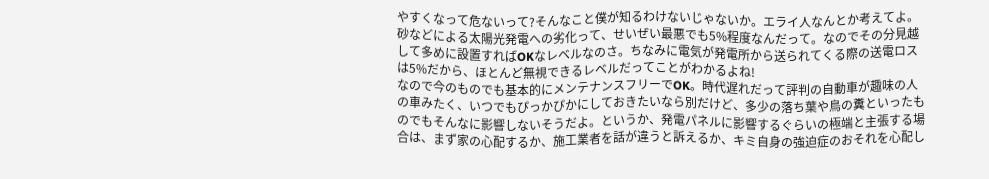やすくなって危ないって?そんなこと僕が知るわけないじゃないか。エライ人なんとか考えてよ。
砂などによる太陽光発電への劣化って、せいぜい最悪でも5%程度なんだって。なのでその分見越して多めに設置すればOKなレベルなのさ。ちなみに電気が発電所から送られてくる際の送電ロスは5%だから、ほとんど無視できるレベルだってことがわかるよね!
なので今のものでも基本的にメンテナンスフリーでOK。時代遅れだって評判の自動車が趣味の人の車みたく、いつでもぴっかぴかにしておきたいなら別だけど、多少の落ち葉や鳥の糞といったものでもそんなに影響しないそうだよ。というか、発電パネルに影響するぐらいの極端と主張する場合は、まず家の心配するか、施工業者を話が違うと訴えるか、キミ自身の強迫症のおそれを心配し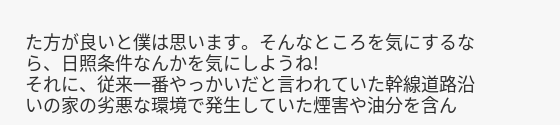た方が良いと僕は思います。そんなところを気にするなら、日照条件なんかを気にしようね!
それに、従来一番やっかいだと言われていた幹線道路沿いの家の劣悪な環境で発生していた煙害や油分を含ん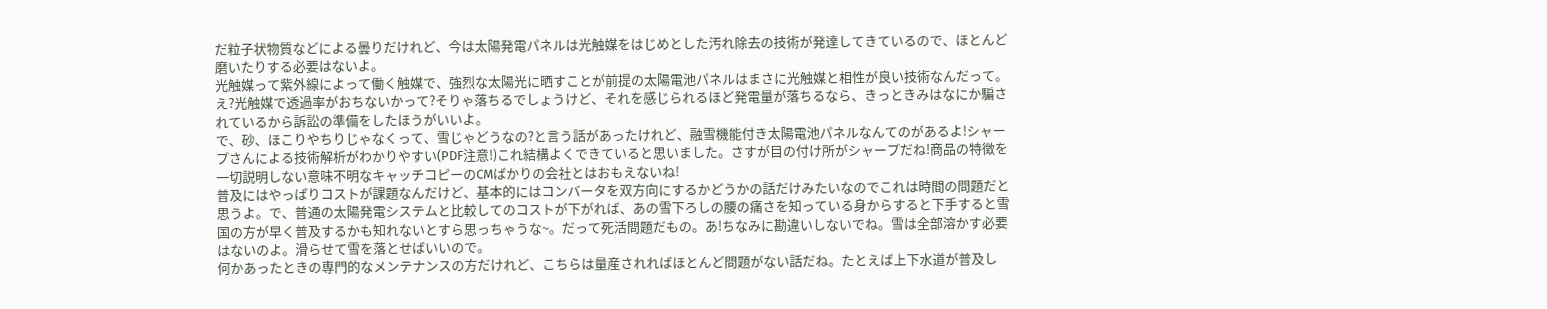だ粒子状物質などによる曇りだけれど、今は太陽発電パネルは光触媒をはじめとした汚れ除去の技術が発達してきているので、ほとんど磨いたりする必要はないよ。
光触媒って紫外線によって働く触媒で、強烈な太陽光に晒すことが前提の太陽電池パネルはまさに光触媒と相性が良い技術なんだって。え?光触媒で透過率がおちないかって?そりゃ落ちるでしょうけど、それを感じられるほど発電量が落ちるなら、きっときみはなにか騙されているから訴訟の準備をしたほうがいいよ。
で、砂、ほこりやちりじゃなくって、雪じゃどうなの?と言う話があったけれど、融雪機能付き太陽電池パネルなんてのがあるよ!シャープさんによる技術解析がわかりやすい(PDF注意!)これ結構よくできていると思いました。さすが目の付け所がシャープだね!商品の特徴を一切説明しない意味不明なキャッチコピーのCMばかりの会社とはおもえないね!
普及にはやっぱりコストが課題なんだけど、基本的にはコンバータを双方向にするかどうかの話だけみたいなのでこれは時間の問題だと思うよ。で、普通の太陽発電システムと比較してのコストが下がれば、あの雪下ろしの腰の痛さを知っている身からすると下手すると雪国の方が早く普及するかも知れないとすら思っちゃうな~。だって死活問題だもの。あ!ちなみに勘違いしないでね。雪は全部溶かす必要はないのよ。滑らせて雪を落とせばいいので。
何かあったときの専門的なメンテナンスの方だけれど、こちらは量産されればほとんど問題がない話だね。たとえば上下水道が普及し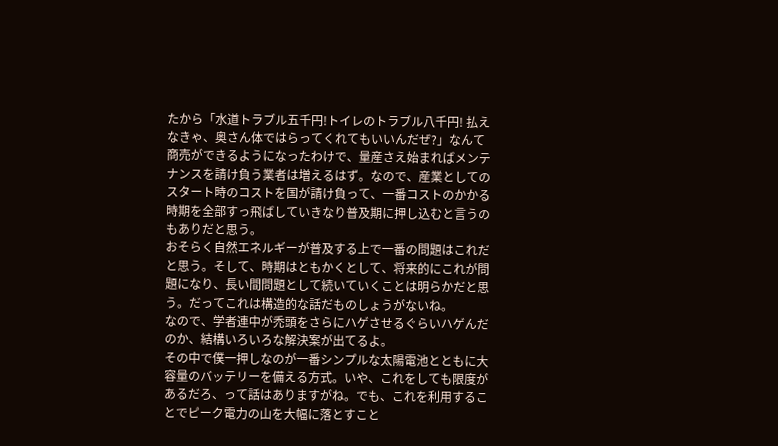たから「水道トラブル五千円!トイレのトラブル八千円! 払えなきゃ、奥さん体ではらってくれてもいいんだぜ?」なんて商売ができるようになったわけで、量産さえ始まればメンテナンスを請け負う業者は増えるはず。なので、産業としてのスタート時のコストを国が請け負って、一番コストのかかる時期を全部すっ飛ばしていきなり普及期に押し込むと言うのもありだと思う。
おそらく自然エネルギーが普及する上で一番の問題はこれだと思う。そして、時期はともかくとして、将来的にこれが問題になり、長い間問題として続いていくことは明らかだと思う。だってこれは構造的な話だものしょうがないね。
なので、学者連中が禿頭をさらにハゲさせるぐらいハゲんだのか、結構いろいろな解決案が出てるよ。
その中で僕一押しなのが一番シンプルな太陽電池とともに大容量のバッテリーを備える方式。いや、これをしても限度があるだろ、って話はありますがね。でも、これを利用することでピーク電力の山を大幅に落とすこと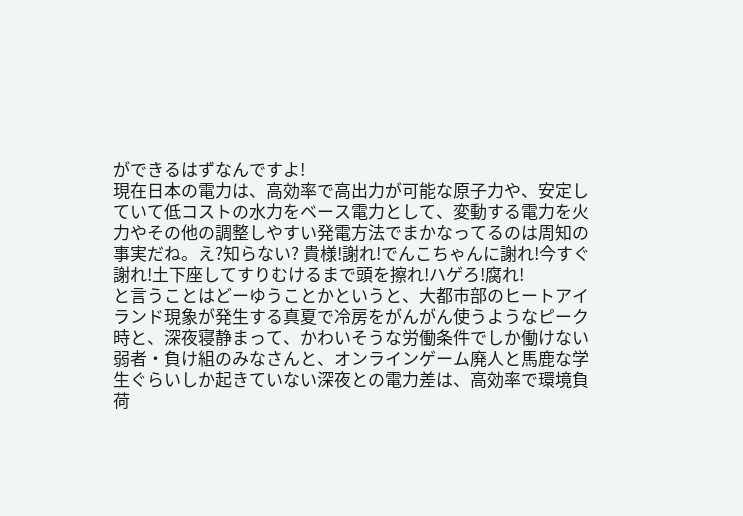ができるはずなんですよ!
現在日本の電力は、高効率で高出力が可能な原子力や、安定していて低コストの水力をベース電力として、変動する電力を火力やその他の調整しやすい発電方法でまかなってるのは周知の事実だね。え?知らない? 貴様!謝れ!でんこちゃんに謝れ!今すぐ謝れ!土下座してすりむけるまで頭を擦れ!ハゲろ!腐れ!
と言うことはどーゆうことかというと、大都市部のヒートアイランド現象が発生する真夏で冷房をがんがん使うようなピーク時と、深夜寝静まって、かわいそうな労働条件でしか働けない弱者・負け組のみなさんと、オンラインゲーム廃人と馬鹿な学生ぐらいしか起きていない深夜との電力差は、高効率で環境負荷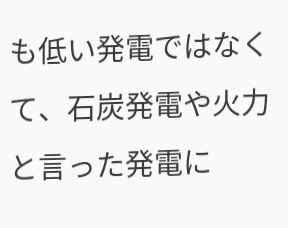も低い発電ではなくて、石炭発電や火力と言った発電に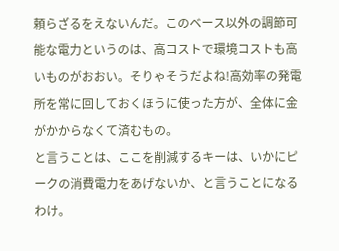頼らざるをえないんだ。このベース以外の調節可能な電力というのは、高コストで環境コストも高いものがおおい。そりゃそうだよね!高効率の発電所を常に回しておくほうに使った方が、全体に金がかからなくて済むもの。
と言うことは、ここを削減するキーは、いかにピークの消費電力をあげないか、と言うことになるわけ。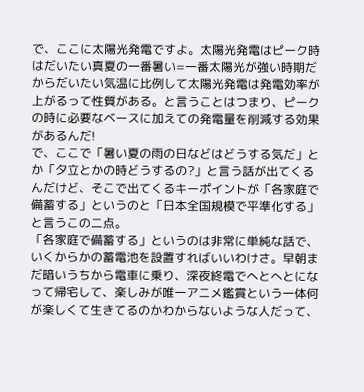で、ここに太陽光発電ですよ。太陽光発電はピーク時はだいたい真夏の一番暑い=一番太陽光が強い時期だからだいたい気温に比例して太陽光発電は発電効率が上がるって性質がある。と言うことはつまり、ピークの時に必要なベースに加えての発電量を削減する効果があるんだ!
で、ここで「暑い夏の雨の日などはどうする気だ」とか「夕立とかの時どうするの?」と言う話が出てくるんだけど、そこで出てくるキーポイントが「各家庭で備蓄する」というのと「日本全国規模で平準化する」と言うこの二点。
「各家庭で備蓄する」というのは非常に単純な話で、いくからかの蓄電池を設置すればいいわけさ。早朝まだ暗いうちから電車に乗り、深夜終電でへとへとになって帰宅して、楽しみが唯一アニメ鑑賞という一体何が楽しくて生きてるのかわからないような人だって、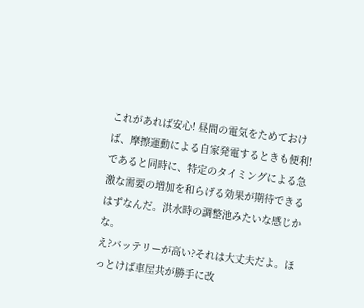これがあれば安心! 昼間の電気をためておけば、摩擦運動による自家発電するときも便利!であると同時に、特定のタイミングによる急激な需要の増加を和らげる効果が期待できるはずなんだ。洪水時の調整池みたいな感じかな。
え?バッテリーが高い?それは大丈夫だよ。ほっとけば車屋共が勝手に改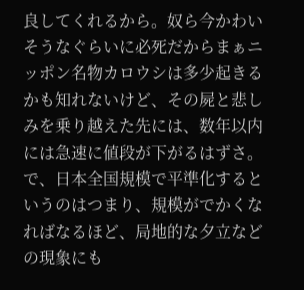良してくれるから。奴ら今かわいそうなぐらいに必死だからまぁニッポン名物カロウシは多少起きるかも知れないけど、その屍と悲しみを乗り越えた先には、数年以内には急速に値段が下がるはずさ。
で、日本全国規模で平準化するというのはつまり、規模がでかくなればなるほど、局地的な夕立などの現象にも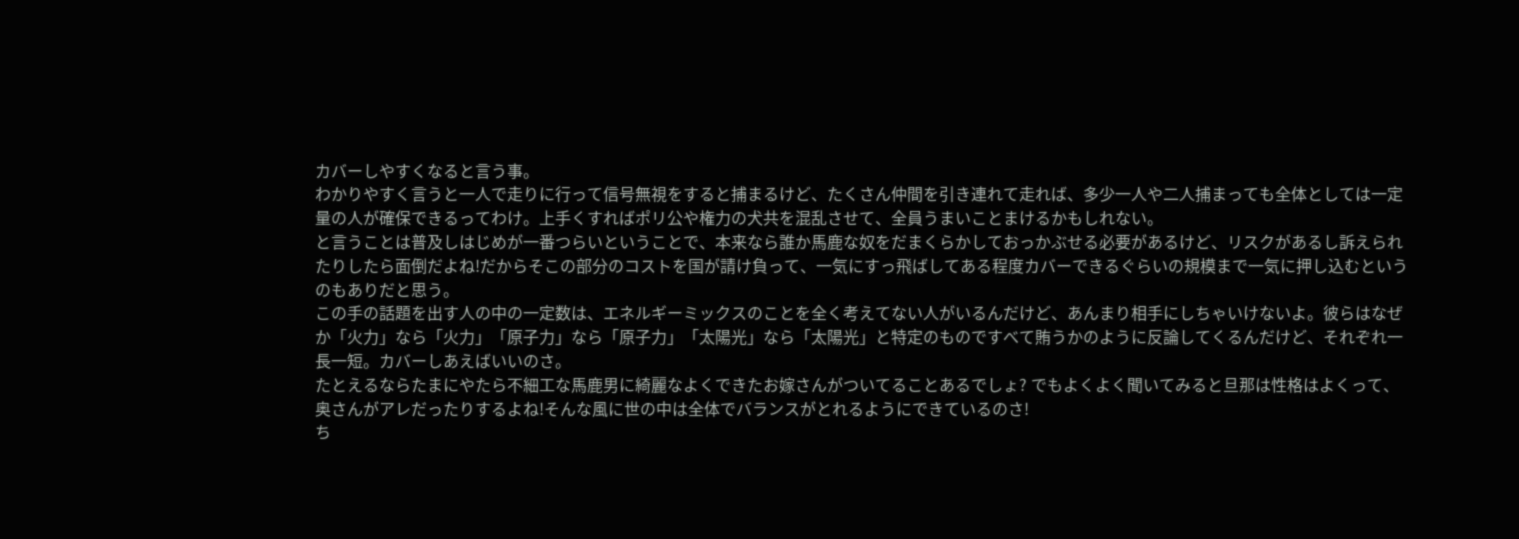カバーしやすくなると言う事。
わかりやすく言うと一人で走りに行って信号無視をすると捕まるけど、たくさん仲間を引き連れて走れば、多少一人や二人捕まっても全体としては一定量の人が確保できるってわけ。上手くすればポリ公や権力の犬共を混乱させて、全員うまいことまけるかもしれない。
と言うことは普及しはじめが一番つらいということで、本来なら誰か馬鹿な奴をだまくらかしておっかぶせる必要があるけど、リスクがあるし訴えられたりしたら面倒だよね!だからそこの部分のコストを国が請け負って、一気にすっ飛ばしてある程度カバーできるぐらいの規模まで一気に押し込むというのもありだと思う。
この手の話題を出す人の中の一定数は、エネルギーミックスのことを全く考えてない人がいるんだけど、あんまり相手にしちゃいけないよ。彼らはなぜか「火力」なら「火力」「原子力」なら「原子力」「太陽光」なら「太陽光」と特定のものですべて賄うかのように反論してくるんだけど、それぞれ一長一短。カバーしあえばいいのさ。
たとえるならたまにやたら不細工な馬鹿男に綺麗なよくできたお嫁さんがついてることあるでしょ? でもよくよく聞いてみると旦那は性格はよくって、奥さんがアレだったりするよね!そんな風に世の中は全体でバランスがとれるようにできているのさ!
ち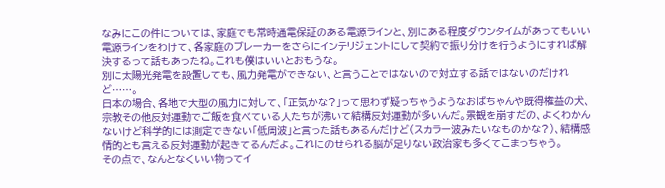なみにこの件については、家庭でも常時通電保証のある電源ラインと、別にある程度ダウンタイムがあってもいい電源ラインをわけて、各家庭のブレーカーをさらにインテリジェントにして契約で振り分けを行うようにすれば解決するって話もあったね。これも僕はいいとおもうな。
別に太陽光発電を設置しても、風力発電ができない、と言うことではないので対立する話ではないのだけれど……。
日本の場合、各地で大型の風力に対して、「正気かな?」って思わず疑っちゃうようなおばちゃんや既得権益の犬、宗教その他反対運動でご飯を食べている人たちが沸いて結構反対運動が多いんだ。景観を崩すだの、よくわかんないけど科学的には測定できない「低周波」と言った話もあるんだけど(スカラー波みたいなものかな?)、結構感情的とも言える反対運動が起きてるんだよ。これにのせられる脳が足りない政治家も多くてこまっちゃう。
その点で、なんとなくいい物ってイ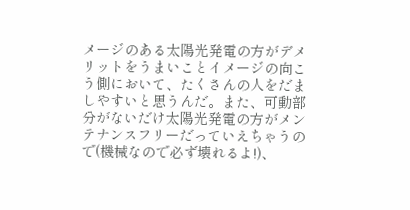メージのある太陽光発電の方がデメリットをうまいことイメージの向こう側において、たくさんの人をだましやすいと思うんだ。また、可動部分がないだけ太陽光発電の方がメンテナンスフリーだっていえちゃうので(機械なので必ず壊れるよ!)、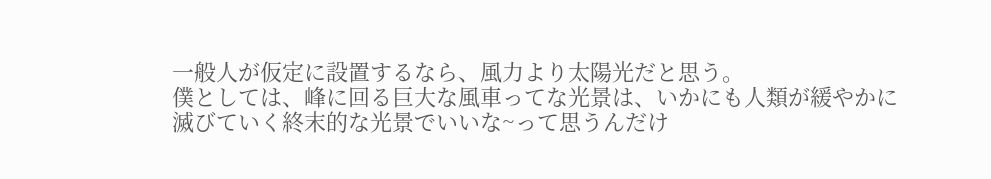一般人が仮定に設置するなら、風力より太陽光だと思う。
僕としては、峰に回る巨大な風車ってな光景は、いかにも人類が緩やかに滅びていく終末的な光景でいいな~って思うんだけ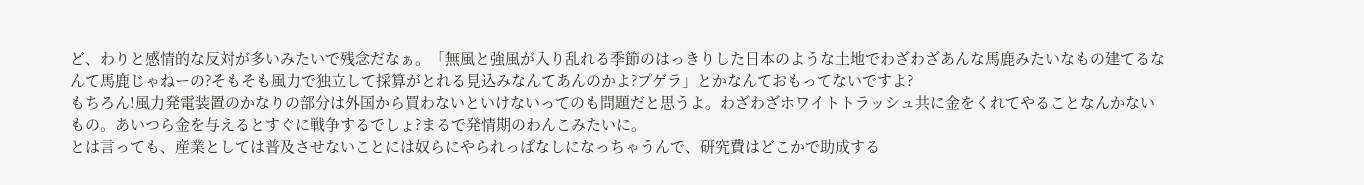ど、わりと感情的な反対が多いみたいで残念だなぁ。「無風と強風が入り乱れる季節のはっきりした日本のような土地でわざわざあんな馬鹿みたいなもの建てるなんて馬鹿じゃねーの?そもそも風力で独立して採算がとれる見込みなんてあんのかよ?プゲラ」とかなんておもってないですよ?
もちろん!風力発電装置のかなりの部分は外国から買わないといけないってのも問題だと思うよ。わざわざホワイトトラッシュ共に金をくれてやることなんかないもの。あいつら金を与えるとすぐに戦争するでしょ?まるで発情期のわんこみたいに。
とは言っても、産業としては普及させないことには奴らにやられっぱなしになっちゃうんで、研究費はどこかで助成する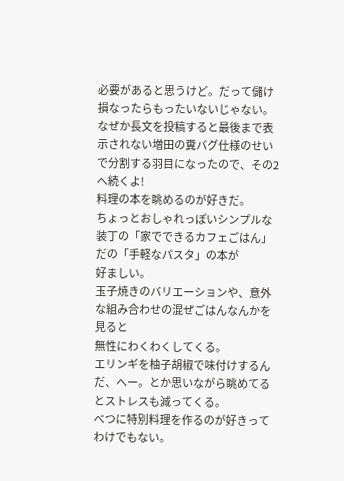必要があると思うけど。だって儲け損なったらもったいないじゃない。
なぜか長文を投稿すると最後まで表示されない増田の糞バグ仕様のせいで分割する羽目になったので、その2へ続くよ!
料理の本を眺めるのが好きだ。
ちょっとおしゃれっぽいシンプルな装丁の「家でできるカフェごはん」だの「手軽なパスタ」の本が
好ましい。
玉子焼きのバリエーションや、意外な組み合わせの混ぜごはんなんかを見ると
無性にわくわくしてくる。
エリンギを柚子胡椒で味付けするんだ、へー。とか思いながら眺めてるとストレスも減ってくる。
べつに特別料理を作るのが好きってわけでもない。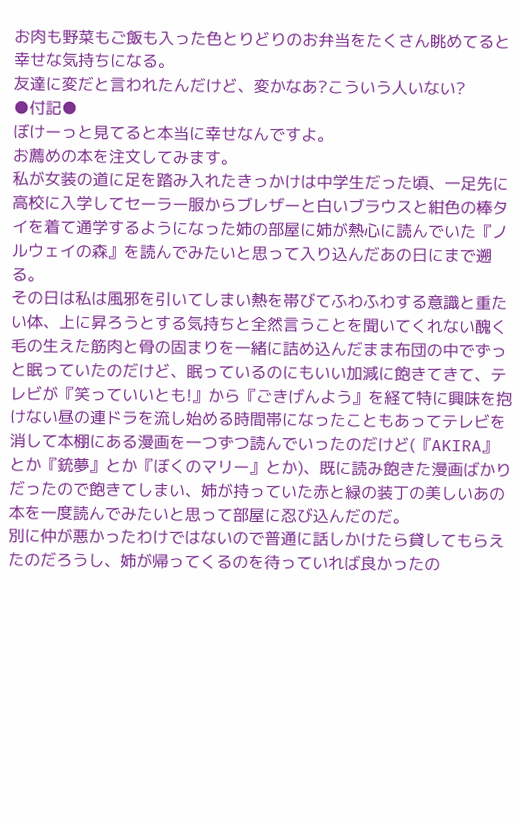お肉も野菜もご飯も入った色とりどりのお弁当をたくさん眺めてると幸せな気持ちになる。
友達に変だと言われたんだけど、変かなあ?こういう人いない?
●付記●
ぼけーっと見てると本当に幸せなんですよ。
お薦めの本を注文してみます。
私が女装の道に足を踏み入れたきっかけは中学生だった頃、一足先に高校に入学してセーラー服からブレザーと白いブラウスと紺色の棒タイを着て通学するようになった姉の部屋に姉が熱心に読んでいた『ノルウェイの森』を読んでみたいと思って入り込んだあの日にまで遡る。
その日は私は風邪を引いてしまい熱を帯びてふわふわする意識と重たい体、上に昇ろうとする気持ちと全然言うことを聞いてくれない醜く毛の生えた筋肉と骨の固まりを一緒に詰め込んだまま布団の中でずっと眠っていたのだけど、眠っているのにもいい加減に飽きてきて、テレビが『笑っていいとも!』から『ごきげんよう』を経て特に興味を抱けない昼の連ドラを流し始める時間帯になったこともあってテレビを消して本棚にある漫画を一つずつ読んでいったのだけど(『AKIRA』とか『銃夢』とか『ぼくのマリー』とか)、既に読み飽きた漫画ばかりだったので飽きてしまい、姉が持っていた赤と緑の装丁の美しいあの本を一度読んでみたいと思って部屋に忍び込んだのだ。
別に仲が悪かったわけではないので普通に話しかけたら貸してもらえたのだろうし、姉が帰ってくるのを待っていれば良かったの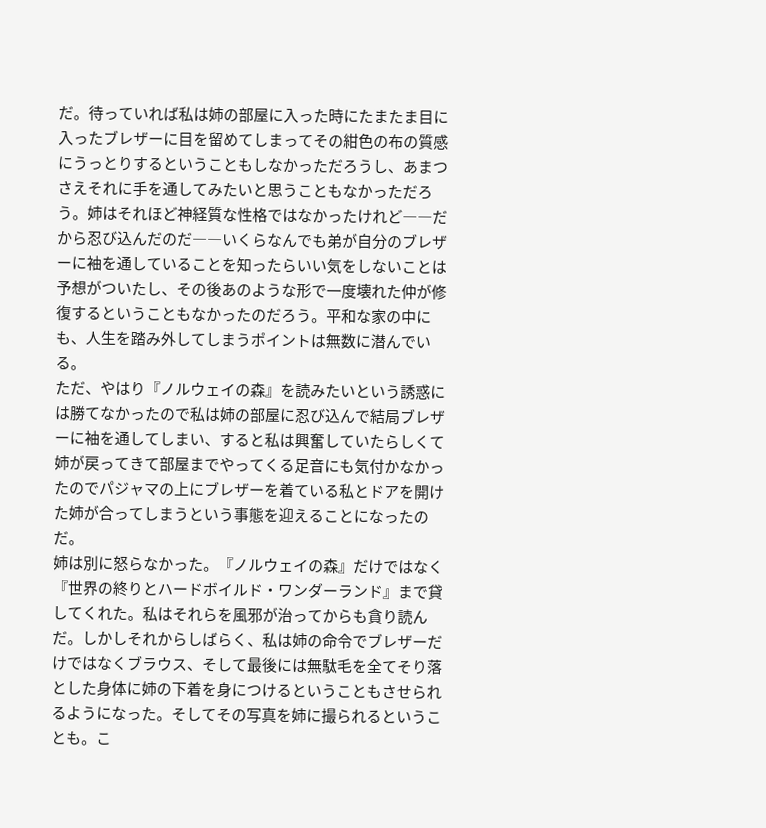だ。待っていれば私は姉の部屋に入った時にたまたま目に入ったブレザーに目を留めてしまってその紺色の布の質感にうっとりするということもしなかっただろうし、あまつさえそれに手を通してみたいと思うこともなかっただろう。姉はそれほど神経質な性格ではなかったけれど――だから忍び込んだのだ――いくらなんでも弟が自分のブレザーに袖を通していることを知ったらいい気をしないことは予想がついたし、その後あのような形で一度壊れた仲が修復するということもなかったのだろう。平和な家の中にも、人生を踏み外してしまうポイントは無数に潜んでいる。
ただ、やはり『ノルウェイの森』を読みたいという誘惑には勝てなかったので私は姉の部屋に忍び込んで結局ブレザーに袖を通してしまい、すると私は興奮していたらしくて姉が戻ってきて部屋までやってくる足音にも気付かなかったのでパジャマの上にブレザーを着ている私とドアを開けた姉が合ってしまうという事態を迎えることになったのだ。
姉は別に怒らなかった。『ノルウェイの森』だけではなく『世界の終りとハードボイルド・ワンダーランド』まで貸してくれた。私はそれらを風邪が治ってからも貪り読んだ。しかしそれからしばらく、私は姉の命令でブレザーだけではなくブラウス、そして最後には無駄毛を全てそり落とした身体に姉の下着を身につけるということもさせられるようになった。そしてその写真を姉に撮られるということも。こ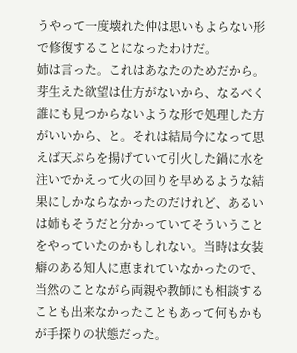うやって一度壊れた仲は思いもよらない形で修復することになったわけだ。
姉は言った。これはあなたのためだから。芽生えた欲望は仕方がないから、なるべく誰にも見つからないような形で処理した方がいいから、と。それは結局今になって思えば天ぷらを揚げていて引火した鍋に水を注いでかえって火の回りを早めるような結果にしかならなかったのだけれど、あるいは姉もそうだと分かっていてそういうことをやっていたのかもしれない。当時は女装癖のある知人に恵まれていなかったので、当然のことながら両親や教師にも相談することも出来なかったこともあって何もかもが手探りの状態だった。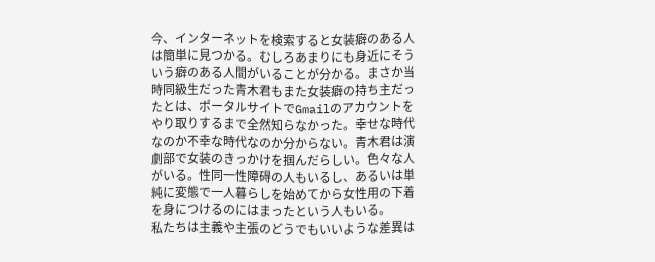今、インターネットを検索すると女装癖のある人は簡単に見つかる。むしろあまりにも身近にそういう癖のある人間がいることが分かる。まさか当時同級生だった青木君もまた女装癖の持ち主だったとは、ポータルサイトでGmailのアカウントをやり取りするまで全然知らなかった。幸せな時代なのか不幸な時代なのか分からない。青木君は演劇部で女装のきっかけを掴んだらしい。色々な人がいる。性同一性障碍の人もいるし、あるいは単純に変態で一人暮らしを始めてから女性用の下着を身につけるのにはまったという人もいる。
私たちは主義や主張のどうでもいいような差異は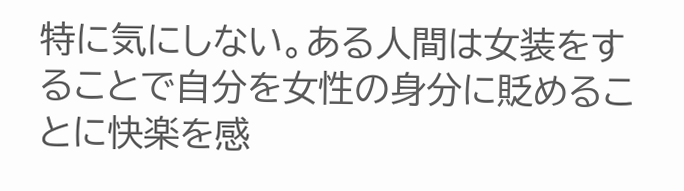特に気にしない。ある人間は女装をすることで自分を女性の身分に貶めることに快楽を感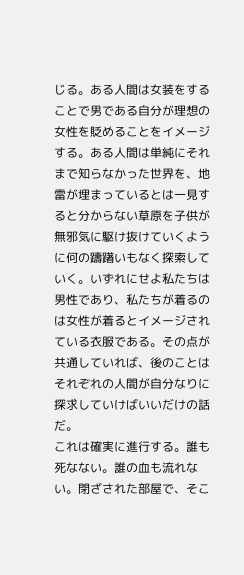じる。ある人間は女装をすることで男である自分が理想の女性を貶めることをイメージする。ある人間は単純にそれまで知らなかった世界を、地雷が埋まっているとは一見すると分からない草原を子供が無邪気に駆け抜けていくように何の躊躇いもなく探索していく。いずれにせよ私たちは男性であり、私たちが着るのは女性が着るとイメージされている衣服である。その点が共通していれば、後のことはそれぞれの人間が自分なりに探求していけばいいだけの話だ。
これは確実に進行する。誰も死なない。誰の血も流れない。閉ざされた部屋で、そこ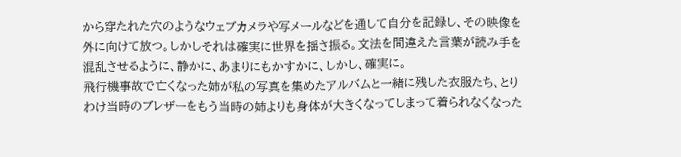から穿たれた穴のようなウェブカメラや写メールなどを通して自分を記録し、その映像を外に向けて放つ。しかしそれは確実に世界を揺さ振る。文法を間違えた言葉が読み手を混乱させるように、静かに、あまりにもかすかに、しかし、確実に。
飛行機事故で亡くなった姉が私の写真を集めたアルバムと一緒に残した衣服たち、とりわけ当時のブレザーをもう当時の姉よりも身体が大きくなってしまって着られなくなった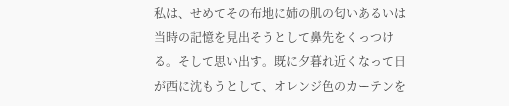私は、せめてその布地に姉の肌の匂いあるいは当時の記憶を見出そうとして鼻先をくっつける。そして思い出す。既に夕暮れ近くなって日が西に沈もうとして、オレンジ色のカーテンを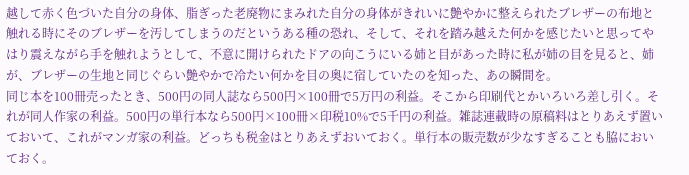越して赤く色づいた自分の身体、脂ぎった老廃物にまみれた自分の身体がきれいに艶やかに整えられたブレザーの布地と触れる時にそのブレザーを汚してしまうのだというある種の恐れ、そして、それを踏み越えた何かを感じたいと思ってやはり震えながら手を触れようとして、不意に開けられたドアの向こうにいる姉と目があった時に私が姉の目を見ると、姉が、ブレザーの生地と同じぐらい艶やかで冷たい何かを目の奥に宿していたのを知った、あの瞬間を。
同じ本を100冊売ったとき、500円の同人誌なら500円×100冊で5万円の利益。そこから印刷代とかいろいろ差し引く。それが同人作家の利益。500円の単行本なら500円×100冊×印税10%で5千円の利益。雑誌連載時の原稿料はとりあえず置いておいて、これがマンガ家の利益。どっちも税金はとりあえずおいておく。単行本の販売数が少なすぎることも脇においておく。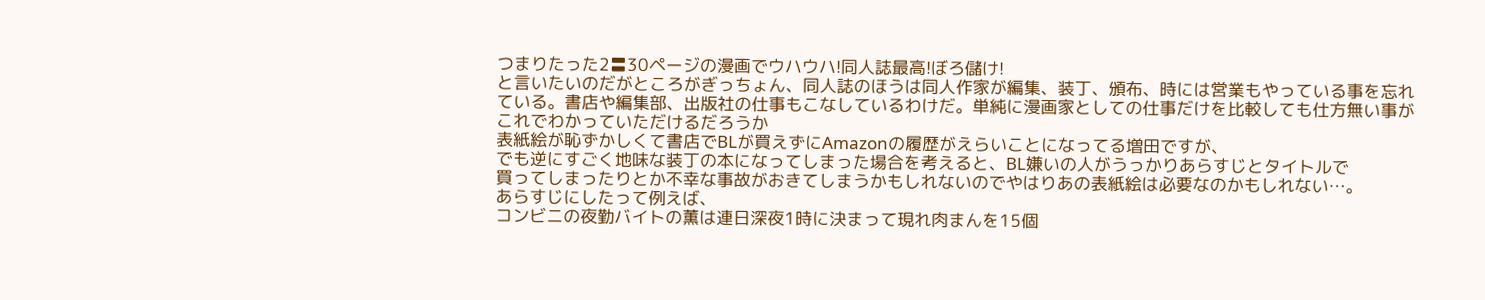つまりたった2〓30ページの漫画でウハウハ!同人誌最高!ぼろ儲け!
と言いたいのだがところがぎっちょん、同人誌のほうは同人作家が編集、装丁、頒布、時には営業もやっている事を忘れている。書店や編集部、出版社の仕事もこなしているわけだ。単純に漫画家としての仕事だけを比較しても仕方無い事がこれでわかっていただけるだろうか
表紙絵が恥ずかしくて書店でBLが買えずにAmazonの履歴がえらいことになってる増田ですが、
でも逆にすごく地味な装丁の本になってしまった場合を考えると、BL嫌いの人がうっかりあらすじとタイトルで
買ってしまったりとか不幸な事故がおきてしまうかもしれないのでやはりあの表紙絵は必要なのかもしれない…。
あらすじにしたって例えば、
コンビニの夜勤バイトの薫は連日深夜1時に決まって現れ肉まんを15個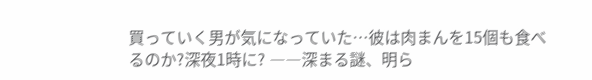買っていく男が気になっていた…彼は肉まんを15個も食べるのか?深夜1時に? ――深まる謎、明ら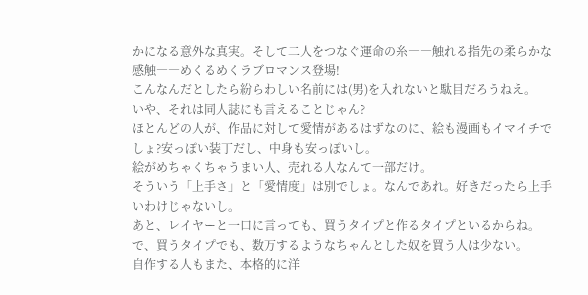かになる意外な真実。そして二人をつなぐ運命の糸――触れる指先の柔らかな感触――めくるめくラブロマンス登場!
こんなんだとしたら紛らわしい名前には(男)を入れないと駄目だろうねえ。
いや、それは同人誌にも言えることじゃん?
ほとんどの人が、作品に対して愛情があるはずなのに、絵も漫画もイマイチでしょ?安っぽい装丁だし、中身も安っぽいし。
絵がめちゃくちゃうまい人、売れる人なんて一部だけ。
そういう「上手さ」と「愛情度」は別でしょ。なんであれ。好きだったら上手いわけじゃないし。
あと、レイヤーと一口に言っても、買うタイプと作るタイプといるからね。
で、買うタイプでも、数万するようなちゃんとした奴を買う人は少ない。
自作する人もまた、本格的に洋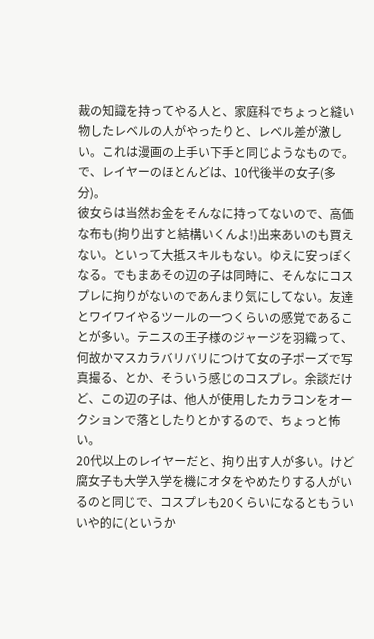裁の知識を持ってやる人と、家庭科でちょっと縫い物したレベルの人がやったりと、レベル差が激しい。これは漫画の上手い下手と同じようなもので。
で、レイヤーのほとんどは、10代後半の女子(多分)。
彼女らは当然お金をそんなに持ってないので、高価な布も(拘り出すと結構いくんよ!)出来あいのも買えない。といって大抵スキルもない。ゆえに安っぽくなる。でもまあその辺の子は同時に、そんなにコスプレに拘りがないのであんまり気にしてない。友達とワイワイやるツールの一つくらいの感覚であることが多い。テニスの王子様のジャージを羽織って、何故かマスカラバリバリにつけて女の子ポーズで写真撮る、とか、そういう感じのコスプレ。余談だけど、この辺の子は、他人が使用したカラコンをオークションで落としたりとかするので、ちょっと怖い。
20代以上のレイヤーだと、拘り出す人が多い。けど腐女子も大学入学を機にオタをやめたりする人がいるのと同じで、コスプレも20くらいになるともういいや的に(というか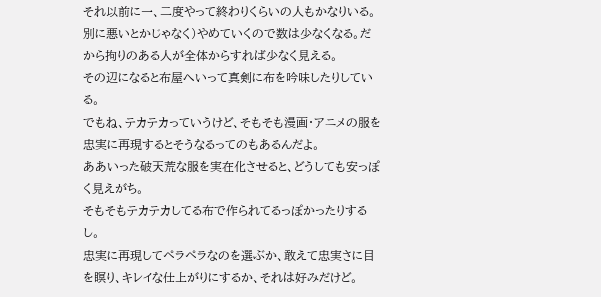それ以前に一、二度やって終わりくらいの人もかなりいる。別に悪いとかじゃなく)やめていくので数は少なくなる。だから拘りのある人が全体からすれば少なく見える。
その辺になると布屋へいって真剣に布を吟味したりしている。
でもね、テカテカっていうけど、そもそも漫画・アニメの服を忠実に再現するとそうなるってのもあるんだよ。
ああいった破天荒な服を実在化させると、どうしても安っぽく見えがち。
そもそもテカテカしてる布で作られてるっぽかったりするし。
忠実に再現してペラペラなのを選ぶか、敢えて忠実さに目を瞑り、キレイな仕上がりにするか、それは好みだけど。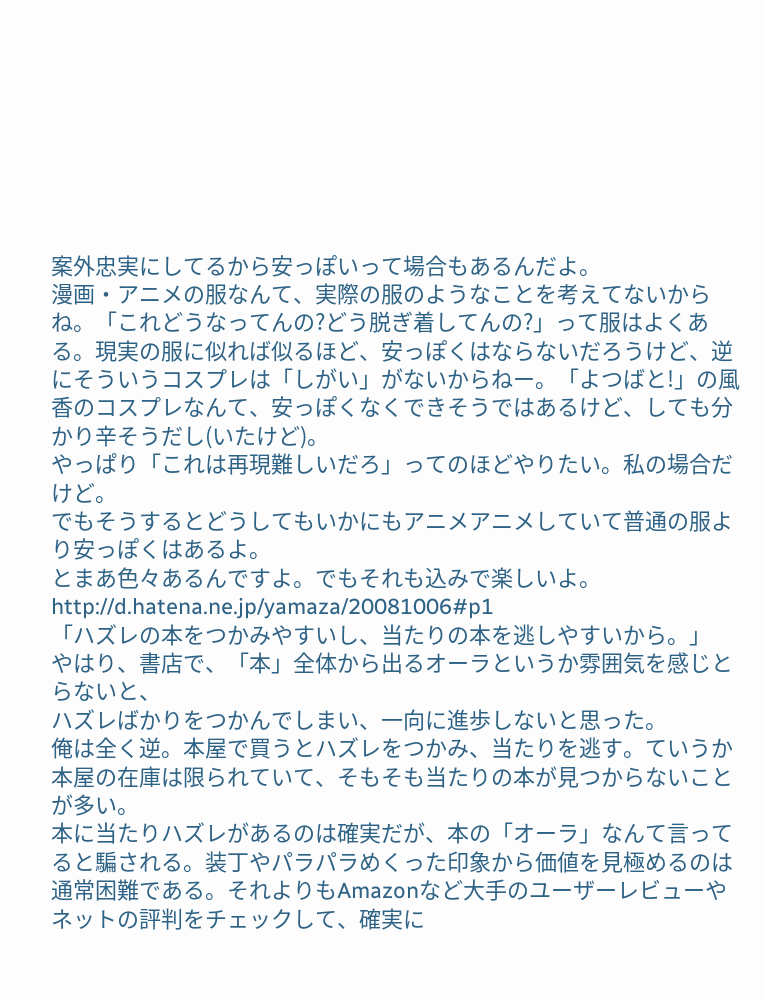案外忠実にしてるから安っぽいって場合もあるんだよ。
漫画・アニメの服なんて、実際の服のようなことを考えてないからね。「これどうなってんの?どう脱ぎ着してんの?」って服はよくある。現実の服に似れば似るほど、安っぽくはならないだろうけど、逆にそういうコスプレは「しがい」がないからねー。「よつばと!」の風香のコスプレなんて、安っぽくなくできそうではあるけど、しても分かり辛そうだし(いたけど)。
やっぱり「これは再現難しいだろ」ってのほどやりたい。私の場合だけど。
でもそうするとどうしてもいかにもアニメアニメしていて普通の服より安っぽくはあるよ。
とまあ色々あるんですよ。でもそれも込みで楽しいよ。
http://d.hatena.ne.jp/yamaza/20081006#p1
「ハズレの本をつかみやすいし、当たりの本を逃しやすいから。」
やはり、書店で、「本」全体から出るオーラというか雰囲気を感じとらないと、
ハズレばかりをつかんでしまい、一向に進歩しないと思った。
俺は全く逆。本屋で買うとハズレをつかみ、当たりを逃す。ていうか本屋の在庫は限られていて、そもそも当たりの本が見つからないことが多い。
本に当たりハズレがあるのは確実だが、本の「オーラ」なんて言ってると騙される。装丁やパラパラめくった印象から価値を見極めるのは通常困難である。それよりもAmazonなど大手のユーザーレビューやネットの評判をチェックして、確実に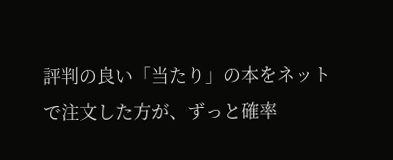評判の良い「当たり」の本をネットで注文した方が、ずっと確率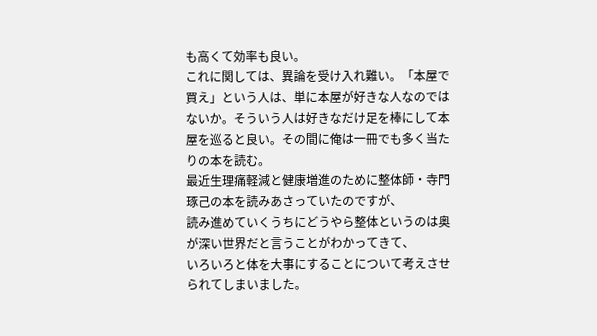も高くて効率も良い。
これに関しては、異論を受け入れ難い。「本屋で買え」という人は、単に本屋が好きな人なのではないか。そういう人は好きなだけ足を棒にして本屋を巡ると良い。その間に俺は一冊でも多く当たりの本を読む。
最近生理痛軽減と健康増進のために整体師・寺門琢己の本を読みあさっていたのですが、
読み進めていくうちにどうやら整体というのは奥が深い世界だと言うことがわかってきて、
いろいろと体を大事にすることについて考えさせられてしまいました。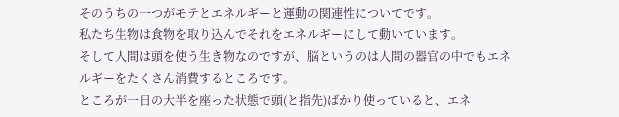そのうちの一つがモテとエネルギーと運動の関連性についてです。
私たち生物は食物を取り込んでそれをエネルギーにして動いています。
そして人間は頭を使う生き物なのですが、脳というのは人間の器官の中でもエネルギーをたくさん消費するところです。
ところが一日の大半を座った状態で頭(と指先)ばかり使っていると、エネ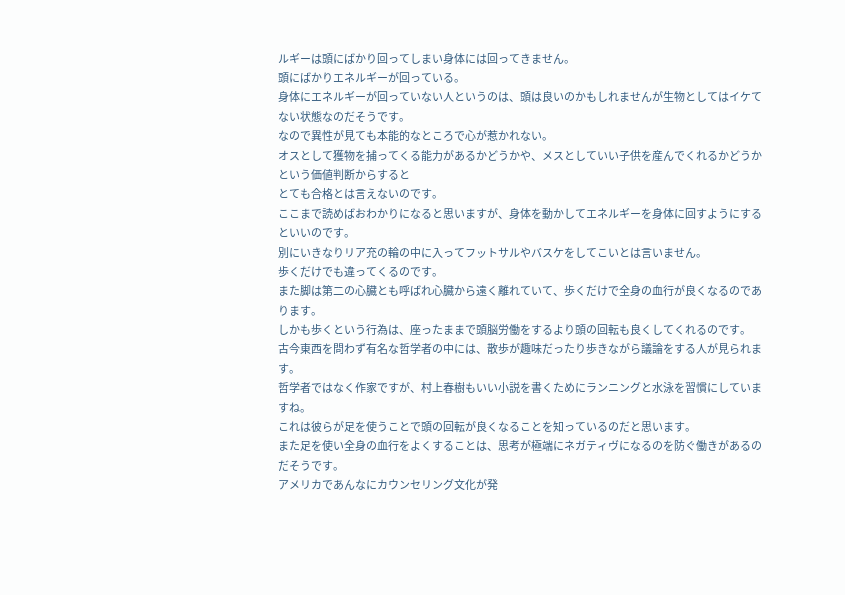ルギーは頭にばかり回ってしまい身体には回ってきません。
頭にばかりエネルギーが回っている。
身体にエネルギーが回っていない人というのは、頭は良いのかもしれませんが生物としてはイケてない状態なのだそうです。
なので異性が見ても本能的なところで心が惹かれない。
オスとして獲物を捕ってくる能力があるかどうかや、メスとしていい子供を産んでくれるかどうかという価値判断からすると
とても合格とは言えないのです。
ここまで読めばおわかりになると思いますが、身体を動かしてエネルギーを身体に回すようにするといいのです。
別にいきなりリア充の輪の中に入ってフットサルやバスケをしてこいとは言いません。
歩くだけでも違ってくるのです。
また脚は第二の心臓とも呼ばれ心臓から遠く離れていて、歩くだけで全身の血行が良くなるのであります。
しかも歩くという行為は、座ったままで頭脳労働をするより頭の回転も良くしてくれるのです。
古今東西を問わず有名な哲学者の中には、散歩が趣味だったり歩きながら議論をする人が見られます。
哲学者ではなく作家ですが、村上春樹もいい小説を書くためにランニングと水泳を習慣にしていますね。
これは彼らが足を使うことで頭の回転が良くなることを知っているのだと思います。
また足を使い全身の血行をよくすることは、思考が極端にネガティヴになるのを防ぐ働きがあるのだそうです。
アメリカであんなにカウンセリング文化が発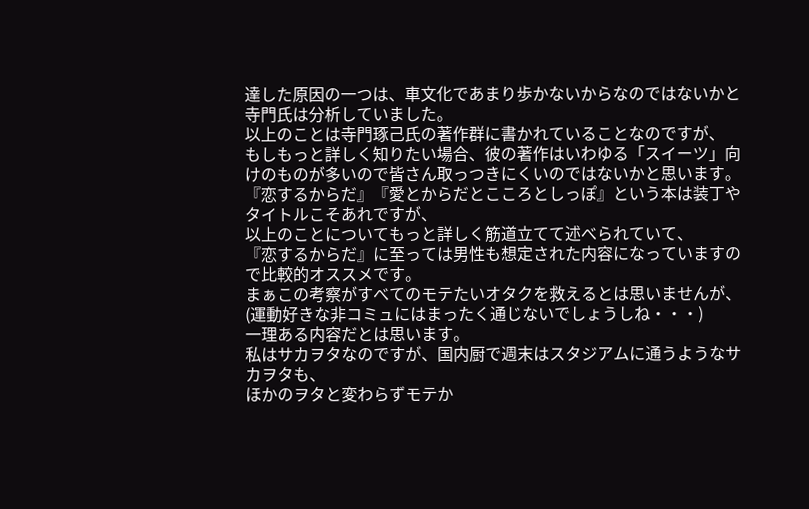達した原因の一つは、車文化であまり歩かないからなのではないかと寺門氏は分析していました。
以上のことは寺門琢己氏の著作群に書かれていることなのですが、
もしもっと詳しく知りたい場合、彼の著作はいわゆる「スイーツ」向けのものが多いので皆さん取っつきにくいのではないかと思います。
『恋するからだ』『愛とからだとこころとしっぽ』という本は装丁やタイトルこそあれですが、
以上のことについてもっと詳しく筋道立てて述べられていて、
『恋するからだ』に至っては男性も想定された内容になっていますので比較的オススメです。
まぁこの考察がすべてのモテたいオタクを救えるとは思いませんが、
(運動好きな非コミュにはまったく通じないでしょうしね・・・)
一理ある内容だとは思います。
私はサカヲタなのですが、国内厨で週末はスタジアムに通うようなサカヲタも、
ほかのヲタと変わらずモテか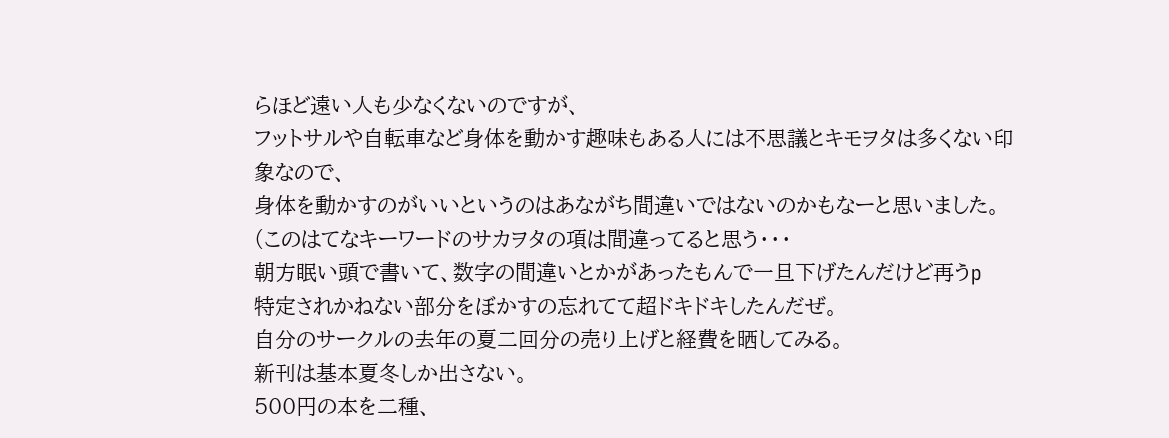らほど遠い人も少なくないのですが、
フットサルや自転車など身体を動かす趣味もある人には不思議とキモヲタは多くない印象なので、
身体を動かすのがいいというのはあながち間違いではないのかもなーと思いました。
(このはてなキーワードのサカヲタの項は間違ってると思う・・・
朝方眠い頭で書いて、数字の間違いとかがあったもんで一旦下げたんだけど再うp
特定されかねない部分をぼかすの忘れてて超ドキドキしたんだぜ。
自分のサークルの去年の夏二回分の売り上げと経費を晒してみる。
新刊は基本夏冬しか出さない。
500円の本を二種、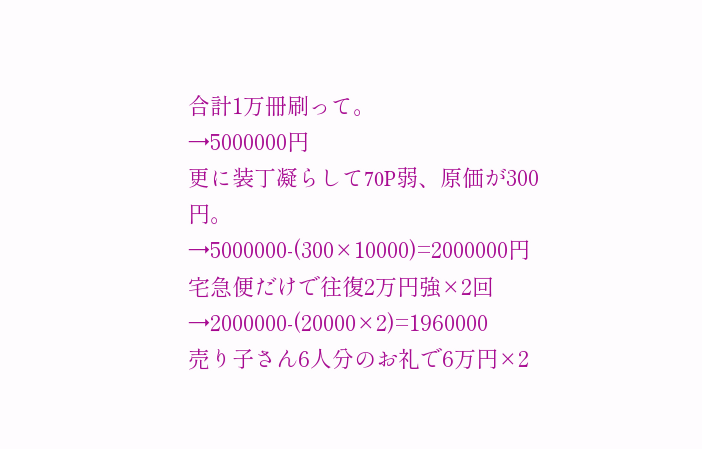合計1万冊刷って。
→5000000円
更に装丁凝らして70P弱、原価が300円。
→5000000-(300×10000)=2000000円
宅急便だけで往復2万円強×2回
→2000000-(20000×2)=1960000
売り子さん6人分のお礼で6万円×2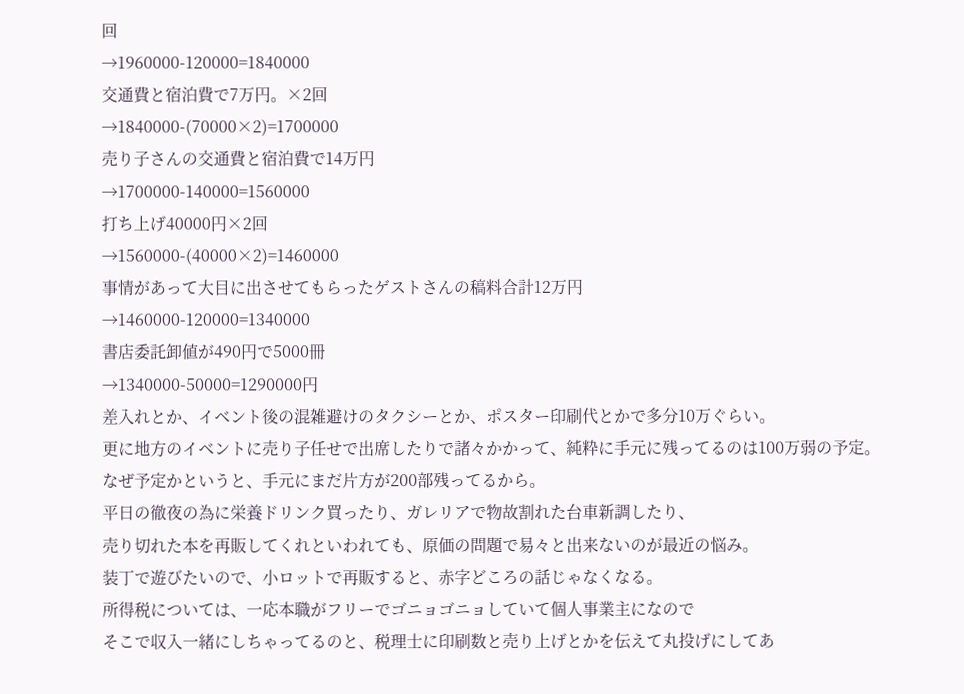回
→1960000-120000=1840000
交通費と宿泊費で7万円。×2回
→1840000-(70000×2)=1700000
売り子さんの交通費と宿泊費で14万円
→1700000-140000=1560000
打ち上げ40000円×2回
→1560000-(40000×2)=1460000
事情があって大目に出させてもらったゲストさんの稿料合計12万円
→1460000-120000=1340000
書店委託卸値が490円で5000冊
→1340000-50000=1290000円
差入れとか、イベント後の混雑避けのタクシーとか、ポスター印刷代とかで多分10万ぐらい。
更に地方のイベントに売り子任せで出席したりで諸々かかって、純粋に手元に残ってるのは100万弱の予定。
なぜ予定かというと、手元にまだ片方が200部残ってるから。
平日の徹夜の為に栄養ドリンク買ったり、ガレリアで物故割れた台車新調したり、
売り切れた本を再販してくれといわれても、原価の問題で易々と出来ないのが最近の悩み。
装丁で遊びたいので、小ロットで再販すると、赤字どころの話じゃなくなる。
所得税については、一応本職がフリーでゴニョゴニョしていて個人事業主になので
そこで収入一緒にしちゃってるのと、税理士に印刷数と売り上げとかを伝えて丸投げにしてあ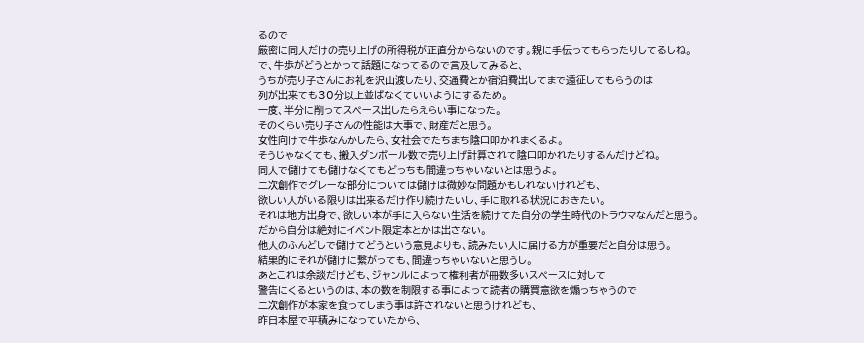るので
厳密に同人だけの売り上げの所得税が正直分からないのです。親に手伝ってもらったりしてるしね。
で、牛歩がどうとかって話題になってるので言及してみると、
うちが売り子さんにお礼を沢山渡したり、交通費とか宿泊費出してまで遠征してもらうのは
列が出来ても30分以上並ばなくていいようにするため。
一度、半分に削ってスペース出したらえらい事になった。
そのくらい売り子さんの性能は大事で、財産だと思う。
女性向けで牛歩なんかしたら、女社会でたちまち陰口叩かれまくるよ。
そうじゃなくても、搬入ダンボール数で売り上げ計算されて陰口叩かれたりするんだけどね。
同人で儲けても儲けなくてもどっちも間違っちゃいないとは思うよ。
二次創作でグレーな部分については儲けは微妙な問題かもしれないけれども、
欲しい人がいる限りは出来るだけ作り続けたいし、手に取れる状況におきたい。
それは地方出身で、欲しい本が手に入らない生活を続けてた自分の学生時代のトラウマなんだと思う。
だから自分は絶対にイベント限定本とかは出さない。
他人のふんどしで儲けてどうという意見よりも、読みたい人に届ける方が重要だと自分は思う。
結果的にそれが儲けに繋がっても、間違っちゃいないと思うし。
あとこれは余談だけども、ジャンルによって権利者が冊数多いスペースに対して
警告にくるというのは、本の数を制限する事によって読者の購買意欲を煽っちゃうので
二次創作が本家を食ってしまう事は許されないと思うけれども、
昨日本屋で平積みになっていたから、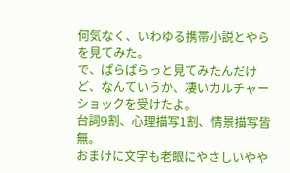何気なく、いわゆる携帯小説とやらを見てみた。
で、ぱらぱらっと見てみたんだけど、なんていうか、凄いカルチャーショックを受けたよ。
台詞9割、心理描写1割、情景描写皆無。
おまけに文字も老眼にやさしいやや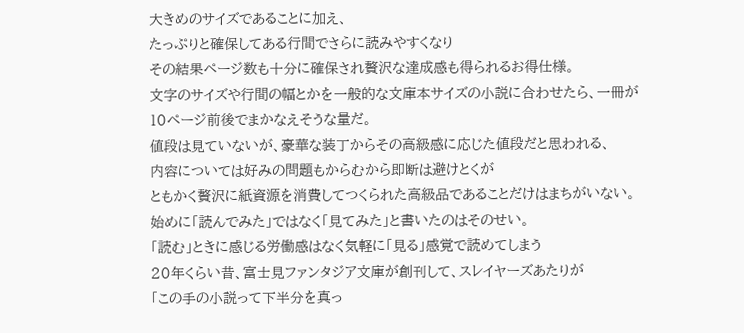大きめのサイズであることに加え、
たっぷりと確保してある行間でさらに読みやすくなり
その結果ページ数も十分に確保され贅沢な達成感も得られるお得仕様。
文字のサイズや行間の幅とかを一般的な文庫本サイズの小説に合わせたら、一冊が
10ページ前後でまかなえそうな量だ。
値段は見ていないが、豪華な装丁からその高級感に応じた値段だと思われる、
内容については好みの問題もからむから即断は避けとくが
ともかく贅沢に紙資源を消費してつくられた高級品であることだけはまちがいない。
始めに「読んでみた」ではなく「見てみた」と書いたのはそのせい。
「読む」ときに感じる労働感はなく気軽に「見る」感覚で読めてしまう
20年くらい昔、富士見ファンタジア文庫が創刊して、スレイヤーズあたりが
「この手の小説って下半分を真っ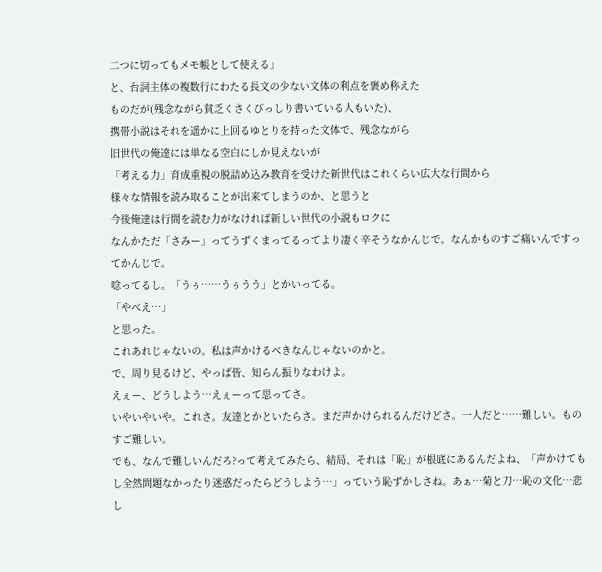二つに切ってもメモ帳として使える」
と、台詞主体の複数行にわたる長文の少ない文体の利点を褒め称えた
ものだが(残念ながら貧乏くさくびっしり書いている人もいた)、
携帯小説はそれを遥かに上回るゆとりを持った文体で、残念ながら
旧世代の俺達には単なる空白にしか見えないが
「考える力」育成重視の脱詰め込み教育を受けた新世代はこれくらい広大な行間から
様々な情報を読み取ることが出来てしまうのか、と思うと
今後俺達は行間を読む力がなければ新しい世代の小説もロクに
なんかただ「さみー」ってうずくまってるってより凄く辛そうなかんじで。なんかものすご痛いんですってかんじで。
唸ってるし。「うぅ……うぅうう」とかいってる。
「やべえ…」
と思った。
これあれじゃないの。私は声かけるべきなんじゃないのかと。
で、周り見るけど、やっぱ皆、知らん振りなわけよ。
えぇー、どうしよう…えぇーって思ってさ。
いやいやいや。これさ。友達とかといたらさ。まだ声かけられるんだけどさ。一人だと……難しい。ものすご難しい。
でも、なんで難しいんだろ?って考えてみたら、結局、それは「恥」が根底にあるんだよね、「声かけてもし全然問題なかったり迷惑だったらどうしよう…」っていう恥ずかしさね。あぁ…菊と刀…恥の文化…悲し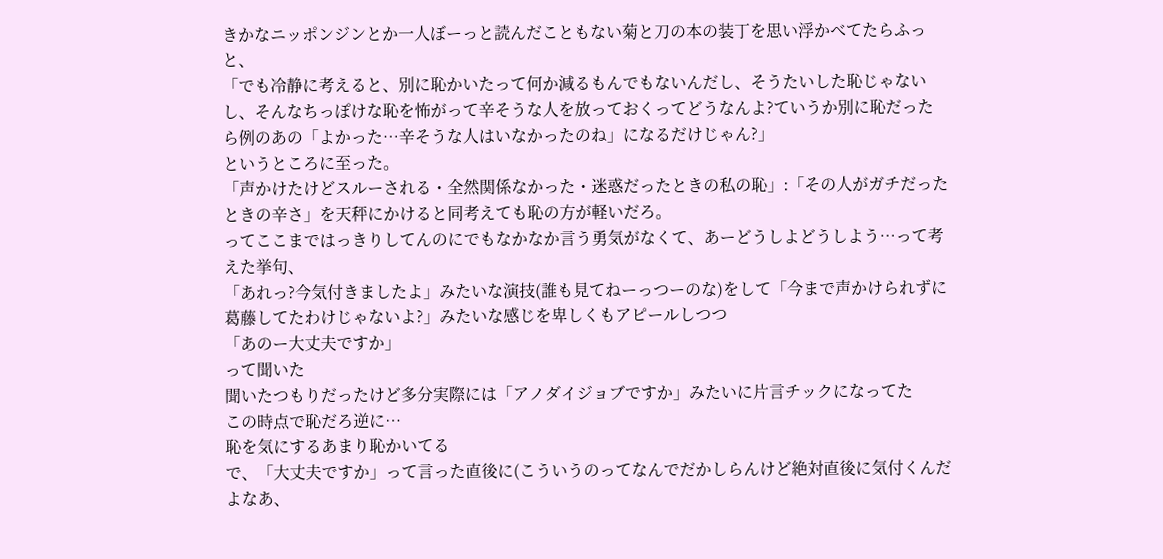きかなニッポンジンとか一人ぼーっと読んだこともない菊と刀の本の装丁を思い浮かべてたらふっと、
「でも冷静に考えると、別に恥かいたって何か減るもんでもないんだし、そうたいした恥じゃないし、そんなちっぽけな恥を怖がって辛そうな人を放っておくってどうなんよ?ていうか別に恥だったら例のあの「よかった…辛そうな人はいなかったのね」になるだけじゃん?」
というところに至った。
「声かけたけどスルーされる・全然関係なかった・迷惑だったときの私の恥」:「その人がガチだったときの辛さ」を天秤にかけると同考えても恥の方が軽いだろ。
ってここまではっきりしてんのにでもなかなか言う勇気がなくて、あーどうしよどうしよう…って考えた挙句、
「あれっ?今気付きましたよ」みたいな演技(誰も見てねーっつーのな)をして「今まで声かけられずに葛藤してたわけじゃないよ?」みたいな感じを卑しくもアピールしつつ
「あのー大丈夫ですか」
って聞いた
聞いたつもりだったけど多分実際には「アノダイジョブですか」みたいに片言チックになってた
この時点で恥だろ逆に…
恥を気にするあまり恥かいてる
で、「大丈夫ですか」って言った直後に(こういうのってなんでだかしらんけど絶対直後に気付くんだよなあ、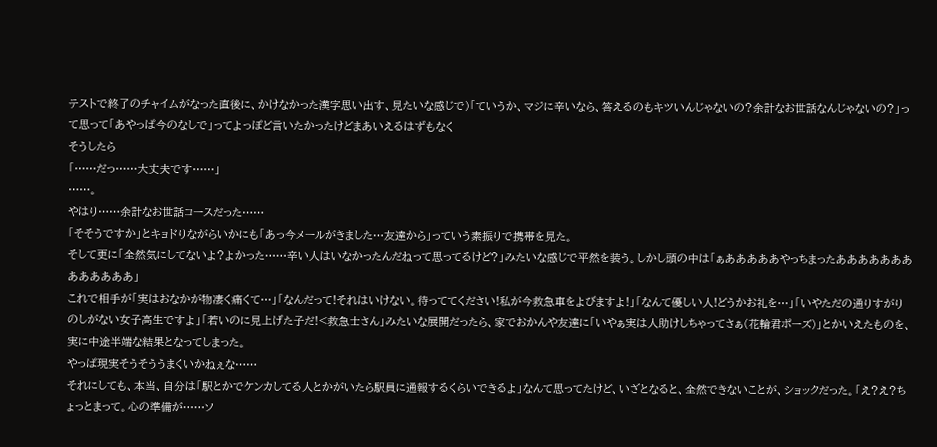テストで終了のチャイムがなった直後に、かけなかった漢字思い出す、見たいな感じで)「ていうか、マジに辛いなら、答えるのもキツいんじゃないの?余計なお世話なんじゃないの?」って思って「あやっぱ今のなしで」ってよっぽど言いたかったけどまあいえるはずもなく
そうしたら
「……だっ……大丈夫です……」
……。
やはり……余計なお世話コースだった……
「そそうですか」とキョドりながらいかにも「あっ今メールがきました…友達から」っていう素振りで携帯を見た。
そして更に「全然気にしてないよ?よかった……辛い人はいなかったんだねって思ってるけど?」みたいな感じで平然を装う。しかし頭の中は「ぁあああああやっちまったあああああああああああああ」
これで相手が「実はおなかが物凄く痛くて…」「なんだって!それはいけない。待っててください!私が今救急車をよびますよ!」「なんて優しい人!どうかお礼を…」「いやただの通りすがりのしがない女子高生ですよ」「若いのに見上げた子だ!<救急士さん」みたいな展開だったら、家でおかんや友達に「いやぁ実は人助けしちゃってさぁ(花輪君ポーズ)」とかいえたものを、実に中途半端な結果となってしまった。
やっぱ現実そうそううまくいかねぇな……
それにしても、本当、自分は「駅とかでケンカしてる人とかがいたら駅員に通報するくらいできるよ」なんて思ってたけど、いざとなると、全然できないことが、ショックだった。「え?え?ちょっとまって。心の準備が……ソ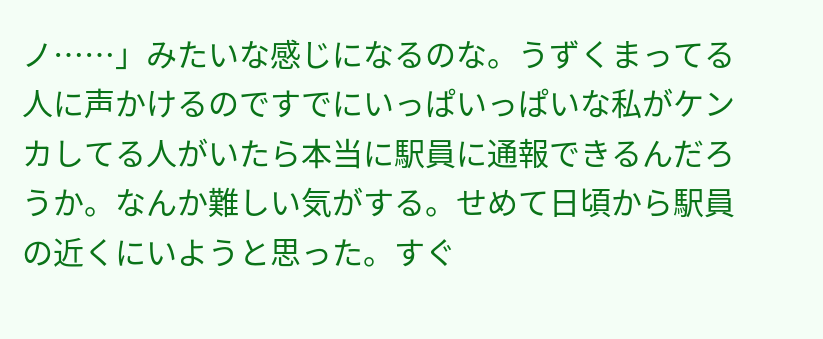ノ……」みたいな感じになるのな。うずくまってる人に声かけるのですでにいっぱいっぱいな私がケンカしてる人がいたら本当に駅員に通報できるんだろうか。なんか難しい気がする。せめて日頃から駅員の近くにいようと思った。すぐ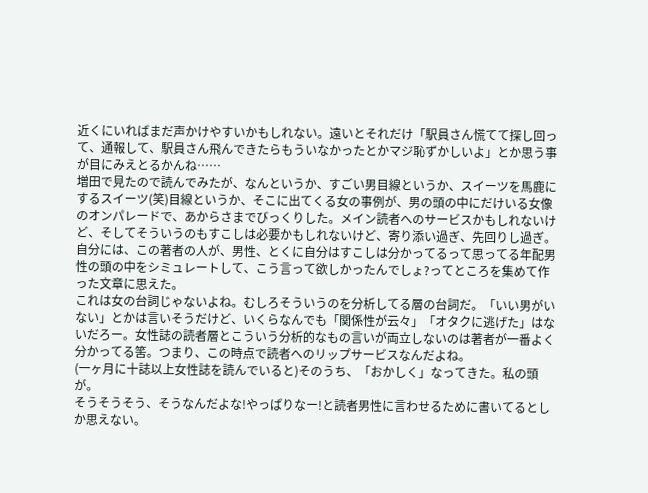近くにいればまだ声かけやすいかもしれない。遠いとそれだけ「駅員さん慌てて探し回って、通報して、駅員さん飛んできたらもういなかったとかマジ恥ずかしいよ」とか思う事が目にみえとるかんね……
増田で見たので読んでみたが、なんというか、すごい男目線というか、スイーツを馬鹿にするスイーツ(笑)目線というか、そこに出てくる女の事例が、男の頭の中にだけいる女像のオンパレードで、あからさまでびっくりした。メイン読者へのサービスかもしれないけど、そしてそういうのもすこしは必要かもしれないけど、寄り添い過ぎ、先回りし過ぎ。
自分には、この著者の人が、男性、とくに自分はすこしは分かってるって思ってる年配男性の頭の中をシミュレートして、こう言って欲しかったんでしょ?ってところを集めて作った文章に思えた。
これは女の台詞じゃないよね。むしろそういうのを分析してる層の台詞だ。「いい男がいない」とかは言いそうだけど、いくらなんでも「関係性が云々」「オタクに逃げた」はないだろー。女性誌の読者層とこういう分析的なもの言いが両立しないのは著者が一番よく分かってる筈。つまり、この時点で読者へのリップサービスなんだよね。
(一ヶ月に十誌以上女性誌を読んでいると)そのうち、「おかしく」なってきた。私の頭が。
そうそうそう、そうなんだよな!やっぱりなー!と読者男性に言わせるために書いてるとしか思えない。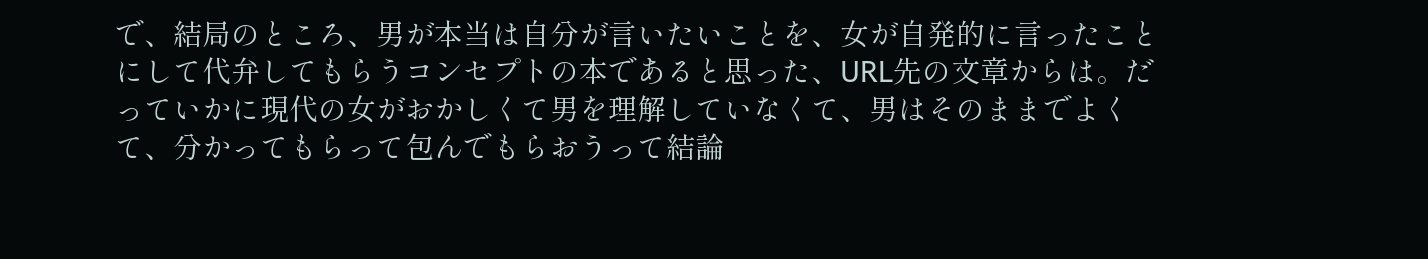で、結局のところ、男が本当は自分が言いたいことを、女が自発的に言ったことにして代弁してもらうコンセプトの本であると思った、URL先の文章からは。だっていかに現代の女がおかしくて男を理解していなくて、男はそのままでよくて、分かってもらって包んでもらおうって結論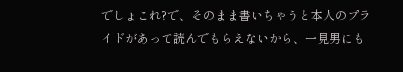でしょこれ?で、そのまま書いちゃうと本人のプライドがあって読んでもらえないから、一見男にも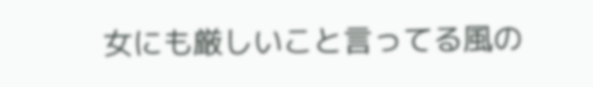女にも厳しいこと言ってる風の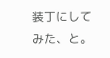装丁にしてみた、と。